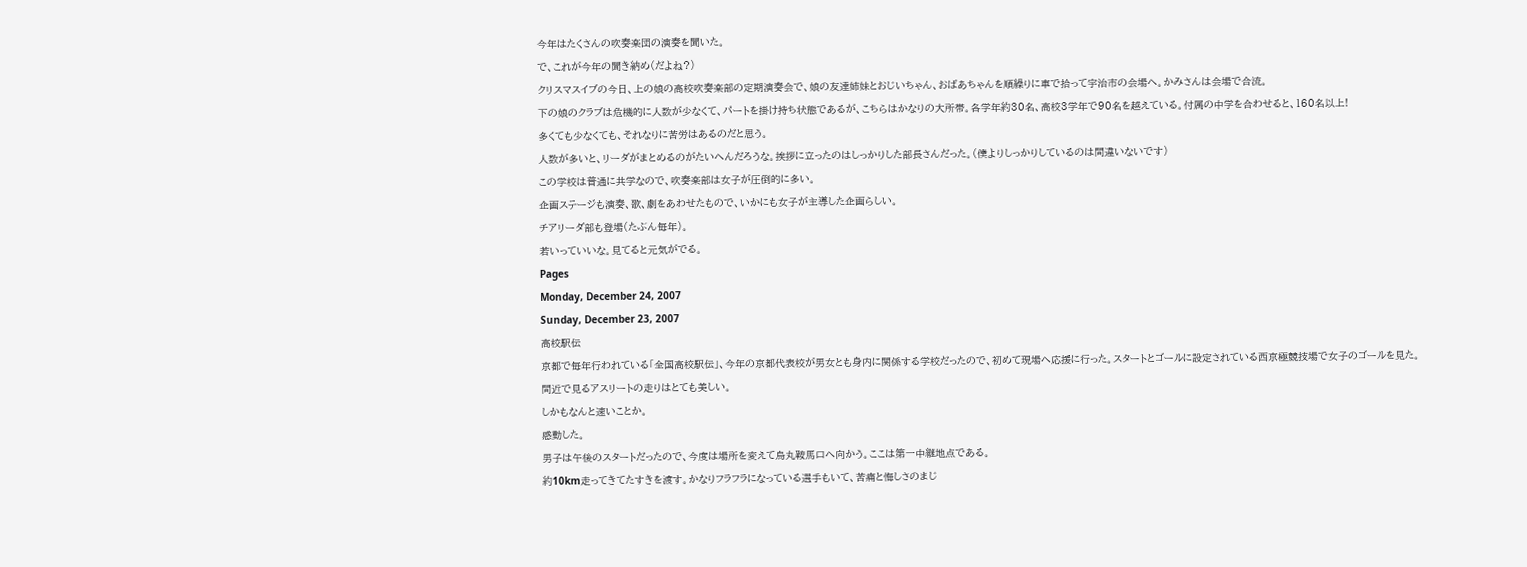今年はたくさんの吹奏楽団の演奏を聞いた。
で、これが今年の聞き納め(だよね?)
クリスマスイブの今日、上の娘の高校吹奏楽部の定期演奏会で、娘の友達姉妹とおじいちゃん、おばあちゃんを順繰りに車で拾って宇治市の会場へ。かみさんは会場で合流。
下の娘のクラブは危機的に人数が少なくて、パートを掛け持ち状態であるが、こちらはかなりの大所帯。各学年約30名、高校3学年で90名を越えている。付属の中学を合わせると、160名以上!
多くても少なくても、それなりに苦労はあるのだと思う。
人数が多いと、リーダがまとめるのがたいへんだろうな。挨拶に立ったのはしっかりした部長さんだった。(僕よりしっかりしているのは間違いないです)
この学校は普通に共学なので、吹奏楽部は女子が圧倒的に多い。
企画ステージも演奏、歌、劇をあわせたもので、いかにも女子が主導した企画らしい。
チアリーダ部も登場(たぶん毎年)。
若いっていいな。見てると元気がでる。
Pages
Monday, December 24, 2007
Sunday, December 23, 2007
高校駅伝
京都で毎年行われている「全国高校駅伝」、今年の京都代表校が男女とも身内に関係する学校だったので、初めて現場へ応援に行った。スタートとゴールに設定されている西京極競技場で女子のゴールを見た。
間近で見るアスリートの走りはとても美しい。
しかもなんと速いことか。
感動した。
男子は午後のスタートだったので、今度は場所を変えて烏丸鞍馬口へ向かう。ここは第一中継地点である。
約10km走ってきてたすきを渡す。かなりフラフラになっている選手もいて、苦痛と悔しさのまじ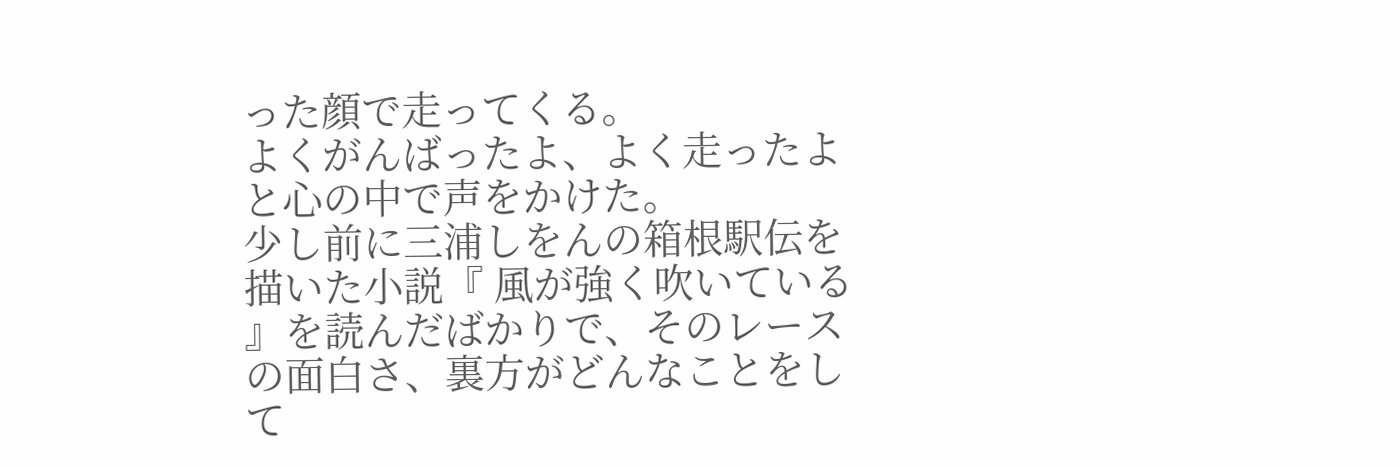った顔で走ってくる。
よくがんばったよ、よく走ったよと心の中で声をかけた。
少し前に三浦しをんの箱根駅伝を描いた小説『 風が強く吹いている 』を読んだばかりで、そのレースの面白さ、裏方がどんなことをして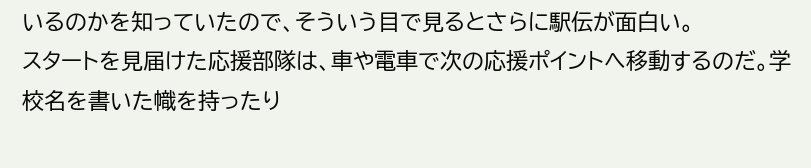いるのかを知っていたので、そういう目で見るとさらに駅伝が面白い。
スタートを見届けた応援部隊は、車や電車で次の応援ポイントへ移動するのだ。学校名を書いた幟を持ったり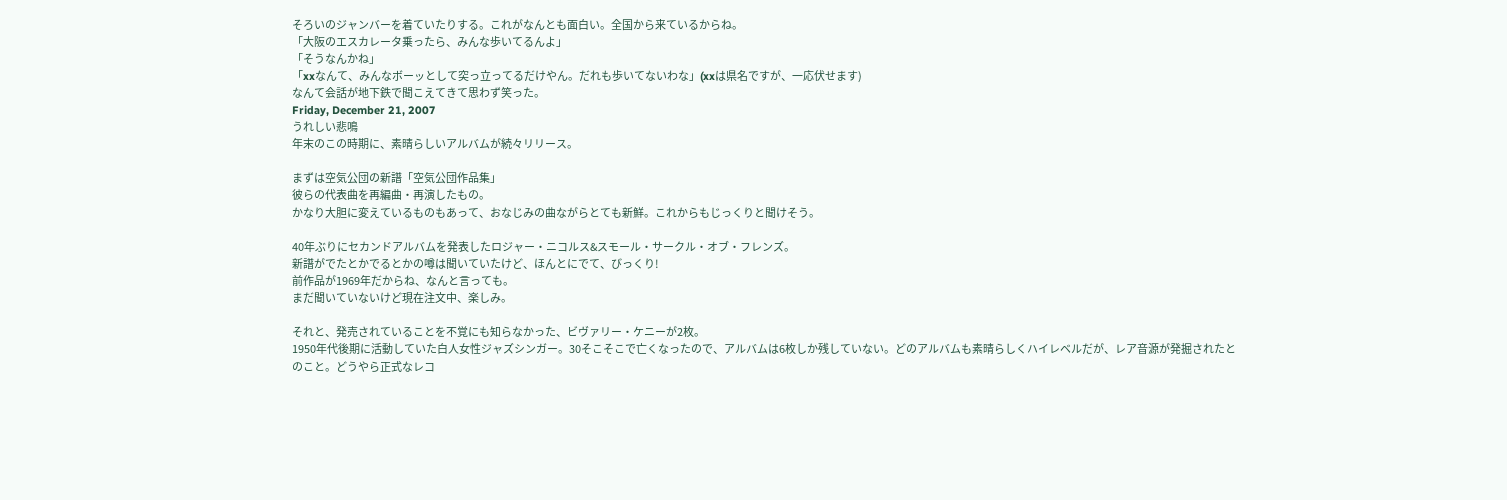そろいのジャンバーを着ていたりする。これがなんとも面白い。全国から来ているからね。
「大阪のエスカレータ乗ったら、みんな歩いてるんよ」
「そうなんかね」
「xxなんて、みんなボーッとして突っ立ってるだけやん。だれも歩いてないわな」(xxは県名ですが、一応伏せます)
なんて会話が地下鉄で聞こえてきて思わず笑った。
Friday, December 21, 2007
うれしい悲鳴
年末のこの時期に、素晴らしいアルバムが続々リリース。

まずは空気公団の新譜「空気公団作品集」
彼らの代表曲を再編曲・再演したもの。
かなり大胆に変えているものもあって、おなじみの曲ながらとても新鮮。これからもじっくりと聞けそう。

40年ぶりにセカンドアルバムを発表したロジャー・ニコルス&スモール・サークル・オブ・フレンズ。
新譜がでたとかでるとかの噂は聞いていたけど、ほんとにでて、びっくり!
前作品が1969年だからね、なんと言っても。
まだ聞いていないけど現在注文中、楽しみ。

それと、発売されていることを不覚にも知らなかった、ビヴァリー・ケニーが2枚。
1950年代後期に活動していた白人女性ジャズシンガー。30そこそこで亡くなったので、アルバムは6枚しか残していない。どのアルバムも素晴らしくハイレベルだが、レア音源が発掘されたとのこと。どうやら正式なレコ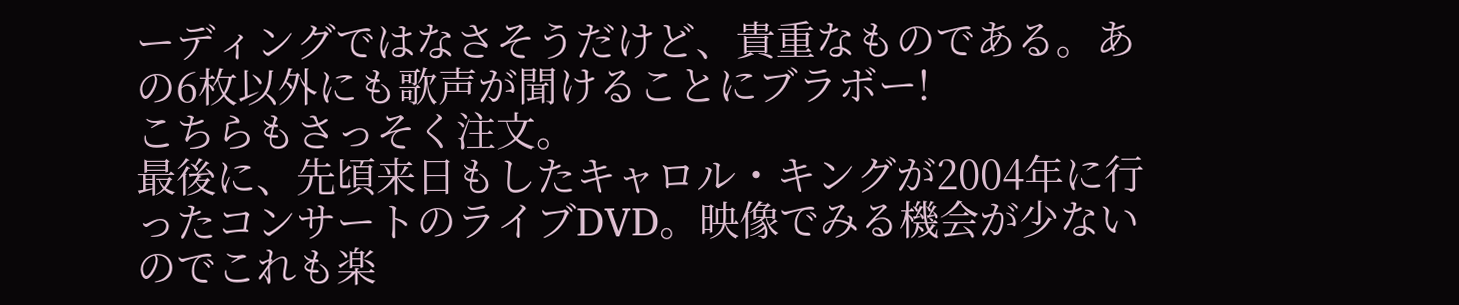ーディングではなさそうだけど、貴重なものである。あの6枚以外にも歌声が聞けることにブラボー!
こちらもさっそく注文。
最後に、先頃来日もしたキャロル・キングが2004年に行ったコンサートのライブDVD。映像でみる機会が少ないのでこれも楽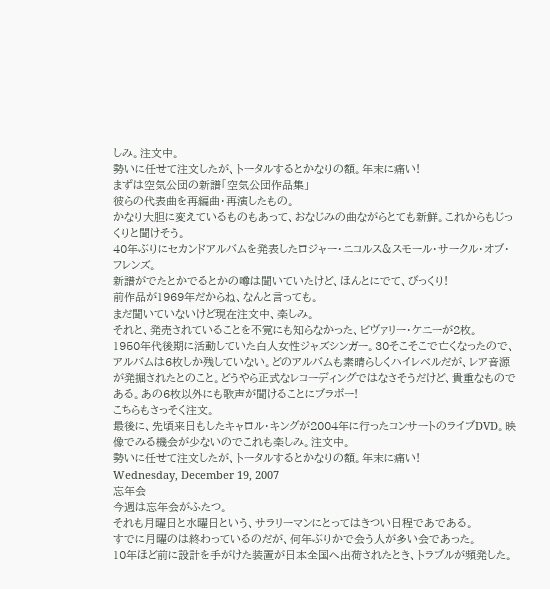しみ。注文中。
勢いに任せて注文したが、トータルするとかなりの額。年末に痛い!
まずは空気公団の新譜「空気公団作品集」
彼らの代表曲を再編曲・再演したもの。
かなり大胆に変えているものもあって、おなじみの曲ながらとても新鮮。これからもじっくりと聞けそう。
40年ぶりにセカンドアルバムを発表したロジャー・ニコルス&スモール・サークル・オブ・フレンズ。
新譜がでたとかでるとかの噂は聞いていたけど、ほんとにでて、びっくり!
前作品が1969年だからね、なんと言っても。
まだ聞いていないけど現在注文中、楽しみ。
それと、発売されていることを不覚にも知らなかった、ビヴァリー・ケニーが2枚。
1950年代後期に活動していた白人女性ジャズシンガー。30そこそこで亡くなったので、アルバムは6枚しか残していない。どのアルバムも素晴らしくハイレベルだが、レア音源が発掘されたとのこと。どうやら正式なレコーディングではなさそうだけど、貴重なものである。あの6枚以外にも歌声が聞けることにブラボー!
こちらもさっそく注文。
最後に、先頃来日もしたキャロル・キングが2004年に行ったコンサートのライブDVD。映像でみる機会が少ないのでこれも楽しみ。注文中。
勢いに任せて注文したが、トータルするとかなりの額。年末に痛い!
Wednesday, December 19, 2007
忘年会
今週は忘年会がふたつ。
それも月曜日と水曜日という、サラリーマンにとってはきつい日程であである。
すでに月曜のは終わっているのだが、何年ぶりかで会う人が多い会であった。
10年ほど前に設計を手がけた装置が日本全国へ出荷されたとき、トラブルが頻発した。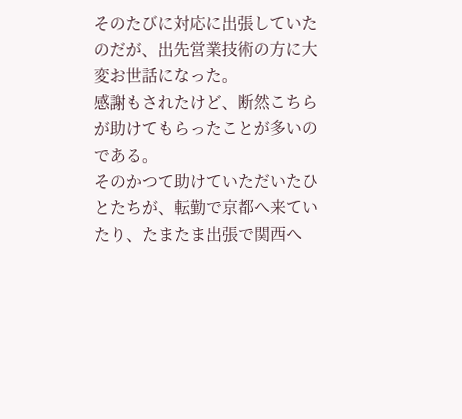そのたびに対応に出張していたのだが、出先営業技術の方に大変お世話になった。
感謝もされたけど、断然こちらが助けてもらったことが多いのである。
そのかつて助けていただいたひとたちが、転勤で京都へ来ていたり、たまたま出張で関西へ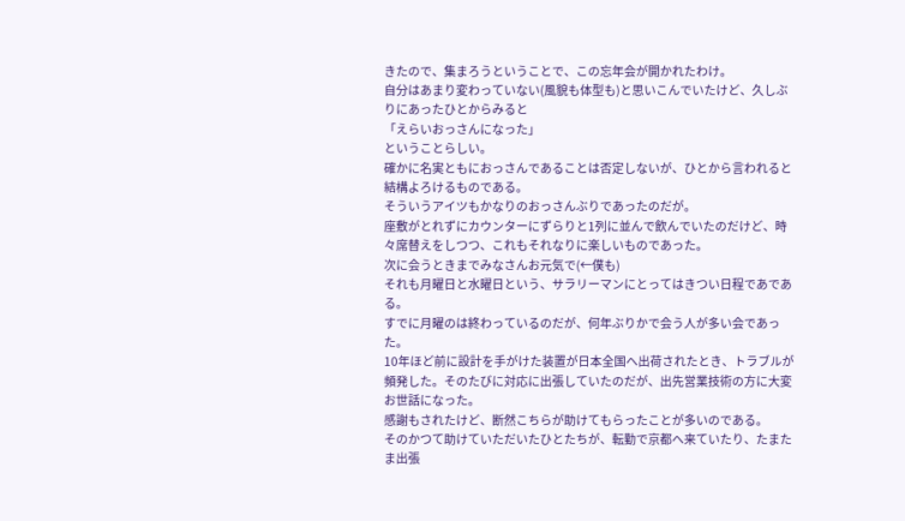きたので、集まろうということで、この忘年会が開かれたわけ。
自分はあまり変わっていない(風貌も体型も)と思いこんでいたけど、久しぶりにあったひとからみると
「えらいおっさんになった」
ということらしい。
確かに名実ともにおっさんであることは否定しないが、ひとから言われると結構よろけるものである。
そういうアイツもかなりのおっさんぶりであったのだが。
座敷がとれずにカウンターにずらりと1列に並んで飲んでいたのだけど、時々席替えをしつつ、これもそれなりに楽しいものであった。
次に会うときまでみなさんお元気で(←僕も)
それも月曜日と水曜日という、サラリーマンにとってはきつい日程であである。
すでに月曜のは終わっているのだが、何年ぶりかで会う人が多い会であった。
10年ほど前に設計を手がけた装置が日本全国へ出荷されたとき、トラブルが頻発した。そのたびに対応に出張していたのだが、出先営業技術の方に大変お世話になった。
感謝もされたけど、断然こちらが助けてもらったことが多いのである。
そのかつて助けていただいたひとたちが、転勤で京都へ来ていたり、たまたま出張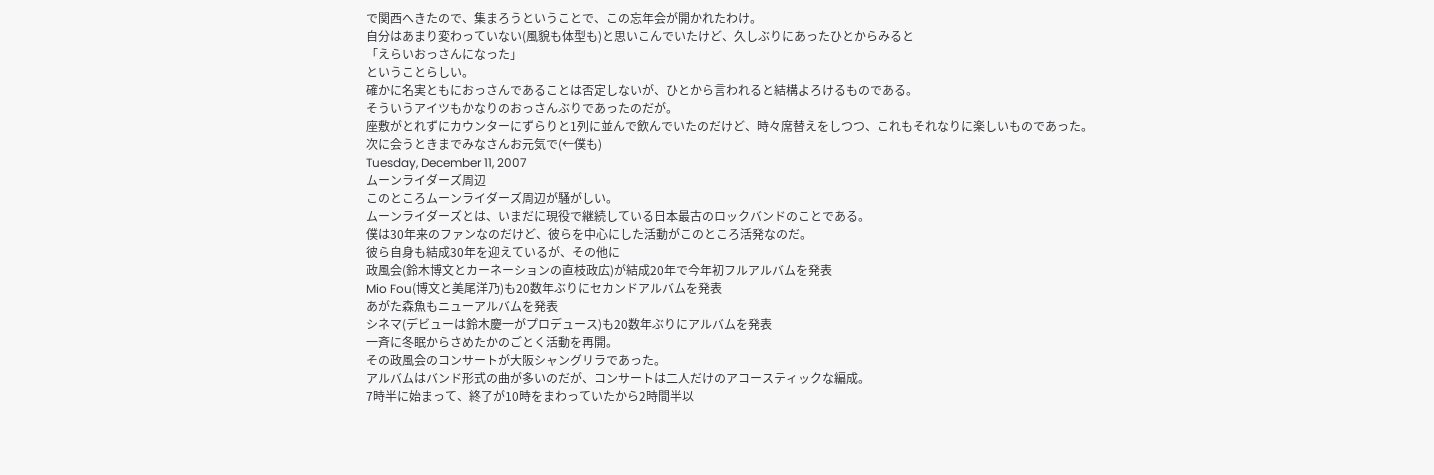で関西へきたので、集まろうということで、この忘年会が開かれたわけ。
自分はあまり変わっていない(風貌も体型も)と思いこんでいたけど、久しぶりにあったひとからみると
「えらいおっさんになった」
ということらしい。
確かに名実ともにおっさんであることは否定しないが、ひとから言われると結構よろけるものである。
そういうアイツもかなりのおっさんぶりであったのだが。
座敷がとれずにカウンターにずらりと1列に並んで飲んでいたのだけど、時々席替えをしつつ、これもそれなりに楽しいものであった。
次に会うときまでみなさんお元気で(←僕も)
Tuesday, December 11, 2007
ムーンライダーズ周辺
このところムーンライダーズ周辺が騒がしい。
ムーンライダーズとは、いまだに現役で継続している日本最古のロックバンドのことである。
僕は30年来のファンなのだけど、彼らを中心にした活動がこのところ活発なのだ。
彼ら自身も結成30年を迎えているが、その他に
政風会(鈴木博文とカーネーションの直枝政広)が結成20年で今年初フルアルバムを発表
Mio Fou(博文と美尾洋乃)も20数年ぶりにセカンドアルバムを発表
あがた森魚もニューアルバムを発表
シネマ(デビューは鈴木慶一がプロデュース)も20数年ぶりにアルバムを発表
一斉に冬眠からさめたかのごとく活動を再開。
その政風会のコンサートが大阪シャングリラであった。
アルバムはバンド形式の曲が多いのだが、コンサートは二人だけのアコースティックな編成。
7時半に始まって、終了が10時をまわっていたから2時間半以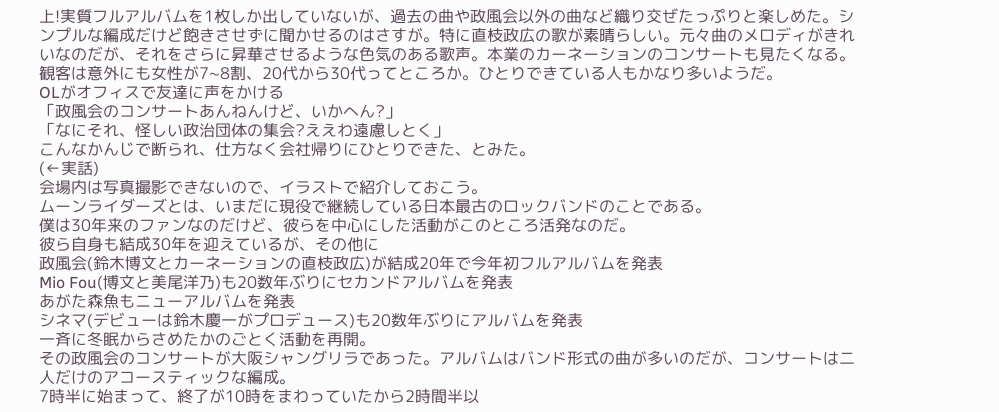上!実質フルアルバムを1枚しか出していないが、過去の曲や政風会以外の曲など織り交ぜたっぷりと楽しめた。シンプルな編成だけど飽きさせずに聞かせるのはさすが。特に直枝政広の歌が素晴らしい。元々曲のメロディがきれいなのだが、それをさらに昇華させるような色気のある歌声。本業のカーネーションのコンサートも見たくなる。
観客は意外にも女性が7~8割、20代から30代ってところか。ひとりできている人もかなり多いようだ。
OLがオフィスで友達に声をかける
「政風会のコンサートあんねんけど、いかへん?」
「なにそれ、怪しい政治団体の集会?ええわ遠慮しとく」
こんなかんじで断られ、仕方なく会社帰りにひとりできた、とみた。
(←実話)
会場内は写真撮影できないので、イラストで紹介しておこう。
ムーンライダーズとは、いまだに現役で継続している日本最古のロックバンドのことである。
僕は30年来のファンなのだけど、彼らを中心にした活動がこのところ活発なのだ。
彼ら自身も結成30年を迎えているが、その他に
政風会(鈴木博文とカーネーションの直枝政広)が結成20年で今年初フルアルバムを発表
Mio Fou(博文と美尾洋乃)も20数年ぶりにセカンドアルバムを発表
あがた森魚もニューアルバムを発表
シネマ(デビューは鈴木慶一がプロデュース)も20数年ぶりにアルバムを発表
一斉に冬眠からさめたかのごとく活動を再開。
その政風会のコンサートが大阪シャングリラであった。アルバムはバンド形式の曲が多いのだが、コンサートは二人だけのアコースティックな編成。
7時半に始まって、終了が10時をまわっていたから2時間半以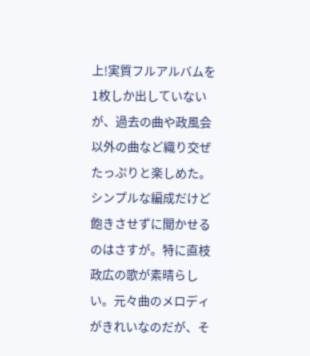上!実質フルアルバムを1枚しか出していないが、過去の曲や政風会以外の曲など織り交ぜたっぷりと楽しめた。シンプルな編成だけど飽きさせずに聞かせるのはさすが。特に直枝政広の歌が素晴らしい。元々曲のメロディがきれいなのだが、そ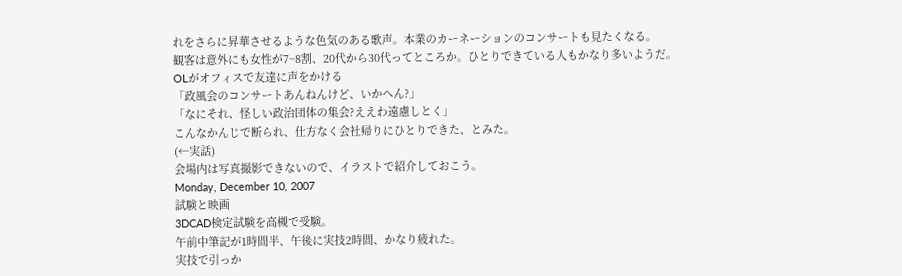れをさらに昇華させるような色気のある歌声。本業のカーネーションのコンサートも見たくなる。
観客は意外にも女性が7~8割、20代から30代ってところか。ひとりできている人もかなり多いようだ。
OLがオフィスで友達に声をかける
「政風会のコンサートあんねんけど、いかへん?」
「なにそれ、怪しい政治団体の集会?ええわ遠慮しとく」
こんなかんじで断られ、仕方なく会社帰りにひとりできた、とみた。
(←実話)
会場内は写真撮影できないので、イラストで紹介しておこう。
Monday, December 10, 2007
試験と映画
3DCAD検定試験を高槻で受験。
午前中筆記が1時間半、午後に実技2時間、かなり疲れた。
実技で引っか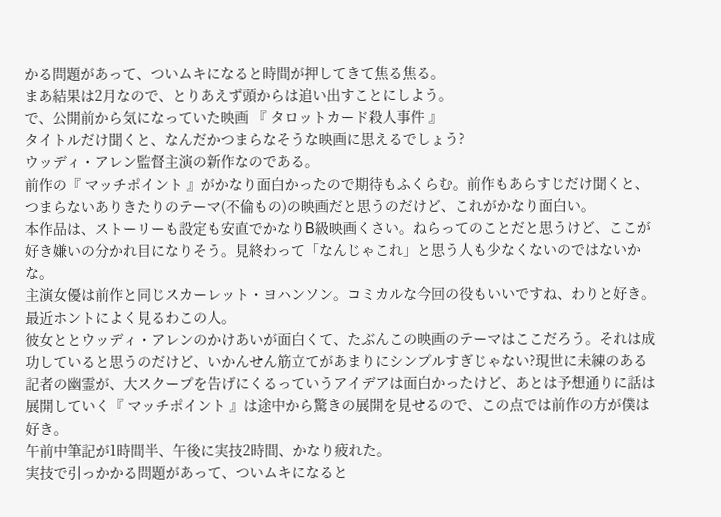かる問題があって、ついムキになると時間が押してきて焦る焦る。
まあ結果は2月なので、とりあえず頭からは追い出すことにしよう。
で、公開前から気になっていた映画 『 タロットカード殺人事件 』
タイトルだけ聞くと、なんだかつまらなそうな映画に思えるでしょう?
ウッディ・アレン監督主演の新作なのである。
前作の『 マッチポイント 』がかなり面白かったので期待もふくらむ。前作もあらすじだけ聞くと、つまらないありきたりのテーマ(不倫もの)の映画だと思うのだけど、これがかなり面白い。
本作品は、ストーリーも設定も安直でかなりB級映画くさい。ねらってのことだと思うけど、ここが好き嫌いの分かれ目になりそう。見終わって「なんじゃこれ」と思う人も少なくないのではないかな。
主演女優は前作と同じスカーレット・ヨハンソン。コミカルな今回の役もいいですね、わりと好き。
最近ホントによく見るわこの人。
彼女ととウッディ・アレンのかけあいが面白くて、たぶんこの映画のテーマはここだろう。それは成功していると思うのだけど、いかんせん筋立てがあまりにシンプルすぎじゃない?現世に未練のある記者の幽霊が、大スクープを告げにくるっていうアイデアは面白かったけど、あとは予想通りに話は展開していく『 マッチポイント 』は途中から驚きの展開を見せるので、この点では前作の方が僕は好き。
午前中筆記が1時間半、午後に実技2時間、かなり疲れた。
実技で引っかかる問題があって、ついムキになると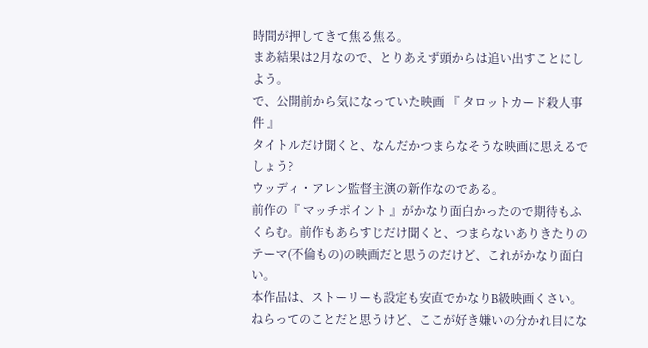時間が押してきて焦る焦る。
まあ結果は2月なので、とりあえず頭からは追い出すことにしよう。
で、公開前から気になっていた映画 『 タロットカード殺人事件 』
タイトルだけ聞くと、なんだかつまらなそうな映画に思えるでしょう?
ウッディ・アレン監督主演の新作なのである。
前作の『 マッチポイント 』がかなり面白かったので期待もふくらむ。前作もあらすじだけ聞くと、つまらないありきたりのテーマ(不倫もの)の映画だと思うのだけど、これがかなり面白い。
本作品は、ストーリーも設定も安直でかなりB級映画くさい。ねらってのことだと思うけど、ここが好き嫌いの分かれ目にな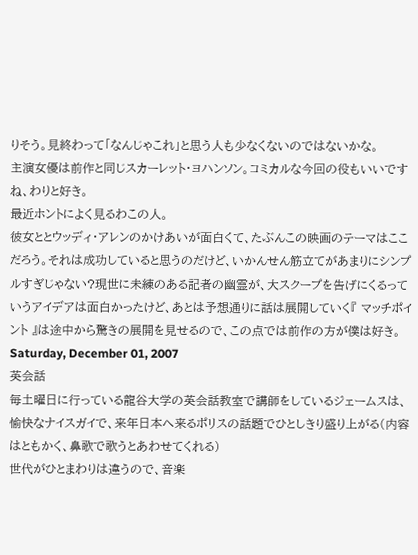りそう。見終わって「なんじゃこれ」と思う人も少なくないのではないかな。
主演女優は前作と同じスカーレット・ヨハンソン。コミカルな今回の役もいいですね、わりと好き。
最近ホントによく見るわこの人。
彼女ととウッディ・アレンのかけあいが面白くて、たぶんこの映画のテーマはここだろう。それは成功していると思うのだけど、いかんせん筋立てがあまりにシンプルすぎじゃない?現世に未練のある記者の幽霊が、大スクープを告げにくるっていうアイデアは面白かったけど、あとは予想通りに話は展開していく『 マッチポイント 』は途中から驚きの展開を見せるので、この点では前作の方が僕は好き。
Saturday, December 01, 2007
英会話
毎土曜日に行っている龍谷大学の英会話教室で講師をしているジェームスは、愉快なナイスガイで、来年日本へ来るポリスの話題でひとしきり盛り上がる(内容はともかく、鼻歌で歌うとあわせてくれる)
世代がひとまわりは違うので、音楽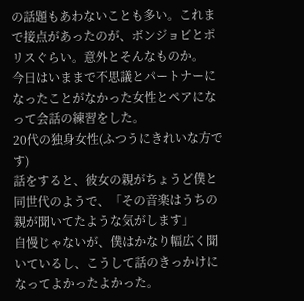の話題もあわないことも多い。これまで接点があったのが、ボンジョビとポリスぐらい。意外とそんなものか。
今日はいままで不思議とパートナーになったことがなかった女性とペアになって会話の練習をした。
20代の独身女性(ふつうにきれいな方です)
話をすると、彼女の親がちょうど僕と同世代のようで、「その音楽はうちの親が聞いてたような気がします」
自慢じゃないが、僕はかなり幅広く聞いているし、こうして話のきっかけになってよかったよかった。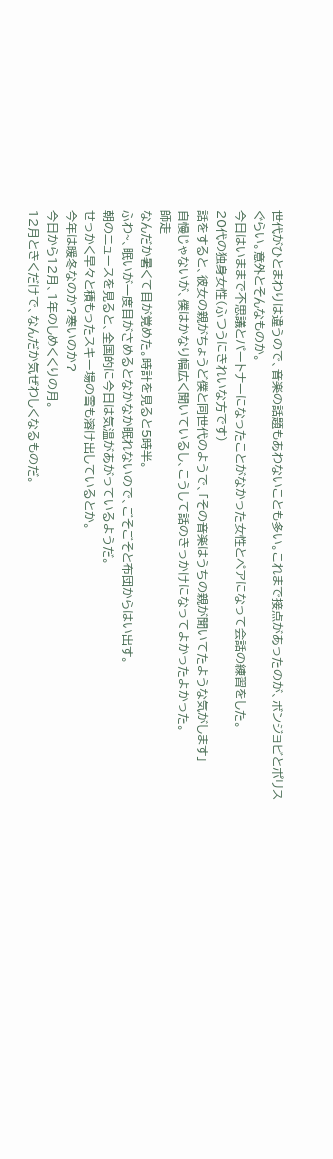世代がひとまわりは違うので、音楽の話題もあわないことも多い。これまで接点があったのが、ボンジョビとポリスぐらい。意外とそんなものか。
今日はいままで不思議とパートナーになったことがなかった女性とペアになって会話の練習をした。
20代の独身女性(ふつうにきれいな方です)
話をすると、彼女の親がちょうど僕と同世代のようで、「その音楽はうちの親が聞いてたような気がします」
自慢じゃないが、僕はかなり幅広く聞いているし、こうして話のきっかけになってよかったよかった。
師走
なんだか暑くて目が覚めた。時計を見ると5時半。
ふわ~、眠いが一度目がさめるとなかなか眠れないので、ごそごそと布団からはい出す。
朝のニュースを見ると、全国的に今日は気温があがっているようだ。
せっかく早々と積もったスキー場の雪も溶け出しているとか。
今年は暖冬なのか?寒いのか?
今日から12月、1年のしめくくりの月。
12月ときくだけで、なんだか気ぜわしくなるものだ。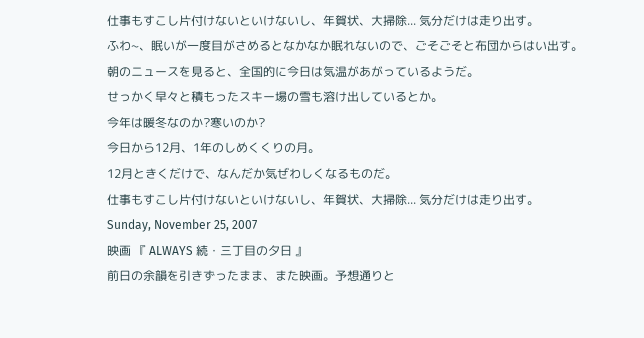仕事もすこし片付けないといけないし、年賀状、大掃除... 気分だけは走り出す。
ふわ~、眠いが一度目がさめるとなかなか眠れないので、ごそごそと布団からはい出す。
朝のニュースを見ると、全国的に今日は気温があがっているようだ。
せっかく早々と積もったスキー場の雪も溶け出しているとか。
今年は暖冬なのか?寒いのか?
今日から12月、1年のしめくくりの月。
12月ときくだけで、なんだか気ぜわしくなるものだ。
仕事もすこし片付けないといけないし、年賀状、大掃除... 気分だけは走り出す。
Sunday, November 25, 2007
映画 『 ALWAYS 続・三丁目の夕日 』
前日の余韻を引きずったまま、また映画。予想通りと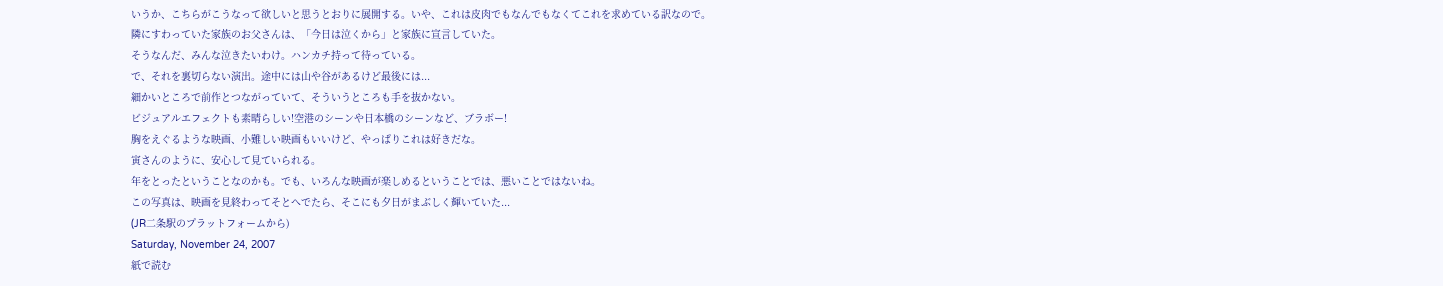いうか、こちらがこうなって欲しいと思うとおりに展開する。いや、これは皮肉でもなんでもなくてこれを求めている訳なので。
隣にすわっていた家族のお父さんは、「今日は泣くから」と家族に宣言していた。
そうなんだ、みんな泣きたいわけ。ハンカチ持って待っている。
で、それを裏切らない演出。途中には山や谷があるけど最後には...
細かいところで前作とつながっていて、そういうところも手を抜かない。
ビジュアルエフェクトも素晴らしい!空港のシーンや日本橋のシーンなど、ブラボー!
胸をえぐるような映画、小難しい映画もいいけど、やっぱりこれは好きだな。
寅さんのように、安心して見ていられる。
年をとったということなのかも。でも、いろんな映画が楽しめるということでは、悪いことではないね。
この写真は、映画を見終わってそとへでたら、そこにも夕日がまぶしく輝いていた...
(JR二条駅のプラットフォームから)
Saturday, November 24, 2007
紙で読む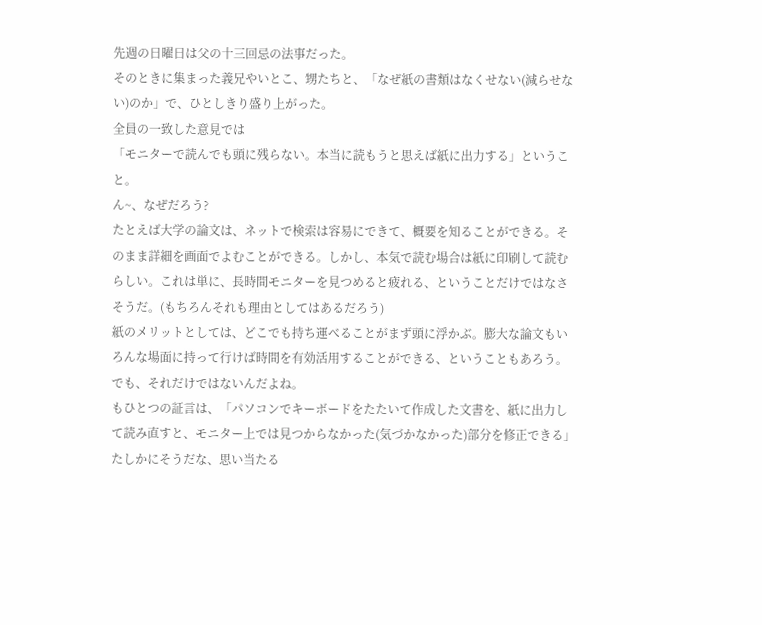先週の日曜日は父の十三回忌の法事だった。
そのときに集まった義兄やいとこ、甥たちと、「なぜ紙の書類はなくせない(減らせない)のか」で、ひとしきり盛り上がった。
全員の一致した意見では
「モニターで読んでも頭に残らない。本当に読もうと思えば紙に出力する」ということ。
ん~、なぜだろう?
たとえば大学の論文は、ネットで検索は容易にできて、概要を知ることができる。そのまま詳細を画面でよむことができる。しかし、本気で読む場合は紙に印刷して読むらしい。これは単に、長時間モニターを見つめると疲れる、ということだけではなさそうだ。(もちろんそれも理由としてはあるだろう)
紙のメリットとしては、どこでも持ち運べることがまず頭に浮かぶ。膨大な論文もいろんな場面に持って行けば時間を有効活用することができる、ということもあろう。
でも、それだけではないんだよね。
もひとつの証言は、「パソコンでキーボードをたたいて作成した文書を、紙に出力して読み直すと、モニター上では見つからなかった(気づかなかった)部分を修正できる」
たしかにそうだな、思い当たる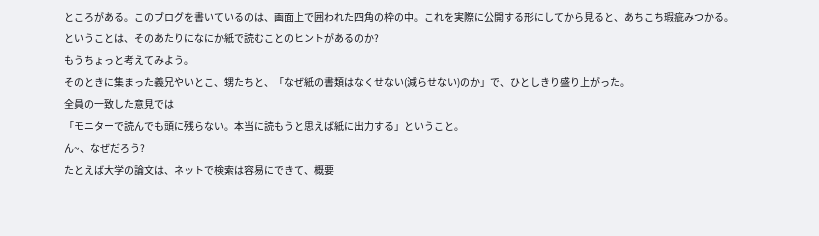ところがある。このブログを書いているのは、画面上で囲われた四角の枠の中。これを実際に公開する形にしてから見ると、あちこち瑕疵みつかる。
ということは、そのあたりになにか紙で読むことのヒントがあるのか?
もうちょっと考えてみよう。
そのときに集まった義兄やいとこ、甥たちと、「なぜ紙の書類はなくせない(減らせない)のか」で、ひとしきり盛り上がった。
全員の一致した意見では
「モニターで読んでも頭に残らない。本当に読もうと思えば紙に出力する」ということ。
ん~、なぜだろう?
たとえば大学の論文は、ネットで検索は容易にできて、概要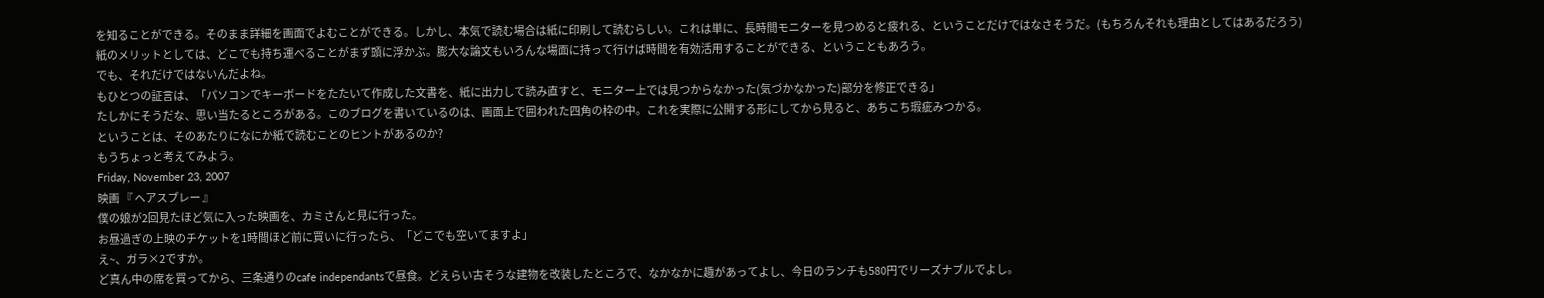を知ることができる。そのまま詳細を画面でよむことができる。しかし、本気で読む場合は紙に印刷して読むらしい。これは単に、長時間モニターを見つめると疲れる、ということだけではなさそうだ。(もちろんそれも理由としてはあるだろう)
紙のメリットとしては、どこでも持ち運べることがまず頭に浮かぶ。膨大な論文もいろんな場面に持って行けば時間を有効活用することができる、ということもあろう。
でも、それだけではないんだよね。
もひとつの証言は、「パソコンでキーボードをたたいて作成した文書を、紙に出力して読み直すと、モニター上では見つからなかった(気づかなかった)部分を修正できる」
たしかにそうだな、思い当たるところがある。このブログを書いているのは、画面上で囲われた四角の枠の中。これを実際に公開する形にしてから見ると、あちこち瑕疵みつかる。
ということは、そのあたりになにか紙で読むことのヒントがあるのか?
もうちょっと考えてみよう。
Friday, November 23, 2007
映画 『 ヘアスプレー 』
僕の娘が2回見たほど気に入った映画を、カミさんと見に行った。
お昼過ぎの上映のチケットを1時間ほど前に買いに行ったら、「どこでも空いてますよ」
え~、ガラ×2ですか。
ど真ん中の席を買ってから、三条通りのcafe independantsで昼食。どえらい古そうな建物を改装したところで、なかなかに趣があってよし、今日のランチも580円でリーズナブルでよし。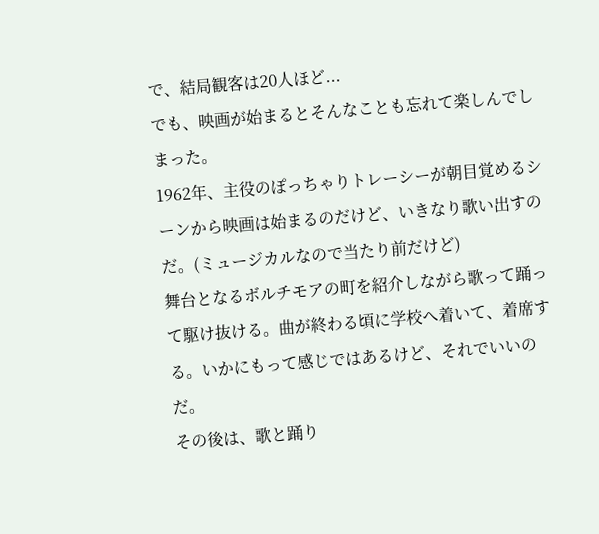で、結局観客は20人ほど...
でも、映画が始まるとそんなことも忘れて楽しんでしまった。
1962年、主役のぽっちゃりトレーシーが朝目覚めるシーンから映画は始まるのだけど、いきなり歌い出すのだ。(ミュージカルなので当たり前だけど)
舞台となるボルチモアの町を紹介しながら歌って踊って駆け抜ける。曲が終わる頃に学校へ着いて、着席する。いかにもって感じではあるけど、それでいいのだ。
その後は、歌と踊り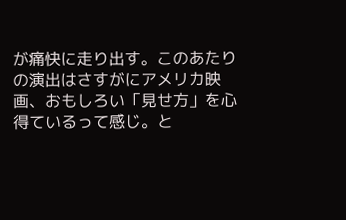が痛快に走り出す。このあたりの演出はさすがにアメリカ映画、おもしろい「見せ方」を心得ているって感じ。と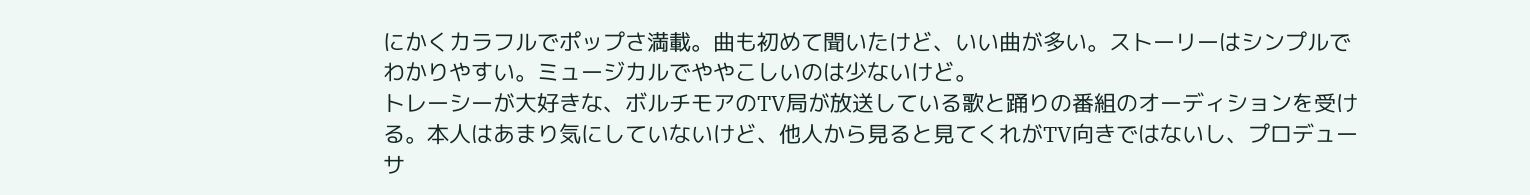にかくカラフルでポップさ満載。曲も初めて聞いたけど、いい曲が多い。ストーリーはシンプルでわかりやすい。ミュージカルでややこしいのは少ないけど。
トレーシーが大好きな、ボルチモアのTV局が放送している歌と踊りの番組のオーディションを受ける。本人はあまり気にしていないけど、他人から見ると見てくれがTV向きではないし、プロデューサ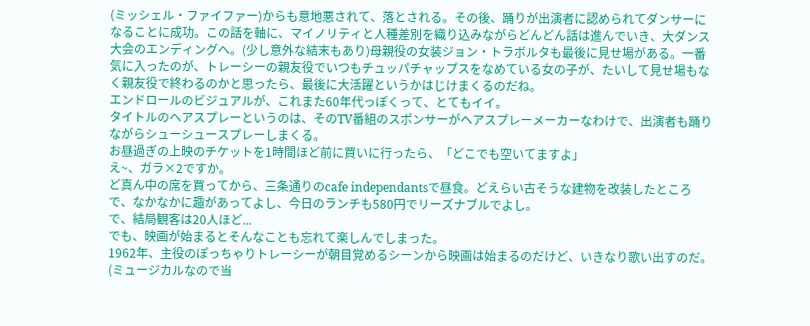(ミッシェル・ファイファー)からも意地悪されて、落とされる。その後、踊りが出演者に認められてダンサーになることに成功。この話を軸に、マイノリティと人種差別を織り込みながらどんどん話は進んでいき、大ダンス大会のエンディングへ。(少し意外な結末もあり)母親役の女装ジョン・トラボルタも最後に見せ場がある。一番気に入ったのが、トレーシーの親友役でいつもチュッパチャップスをなめている女の子が、たいして見せ場もなく親友役で終わるのかと思ったら、最後に大活躍というかはじけまくるのだね。
エンドロールのビジュアルが、これまた60年代っぽくって、とてもイイ。
タイトルのヘアスプレーというのは、そのTV番組のスポンサーがヘアスプレーメーカーなわけで、出演者も踊りながらシューシュースプレーしまくる。
お昼過ぎの上映のチケットを1時間ほど前に買いに行ったら、「どこでも空いてますよ」
え~、ガラ×2ですか。
ど真ん中の席を買ってから、三条通りのcafe independantsで昼食。どえらい古そうな建物を改装したところで、なかなかに趣があってよし、今日のランチも580円でリーズナブルでよし。
で、結局観客は20人ほど...
でも、映画が始まるとそんなことも忘れて楽しんでしまった。
1962年、主役のぽっちゃりトレーシーが朝目覚めるシーンから映画は始まるのだけど、いきなり歌い出すのだ。(ミュージカルなので当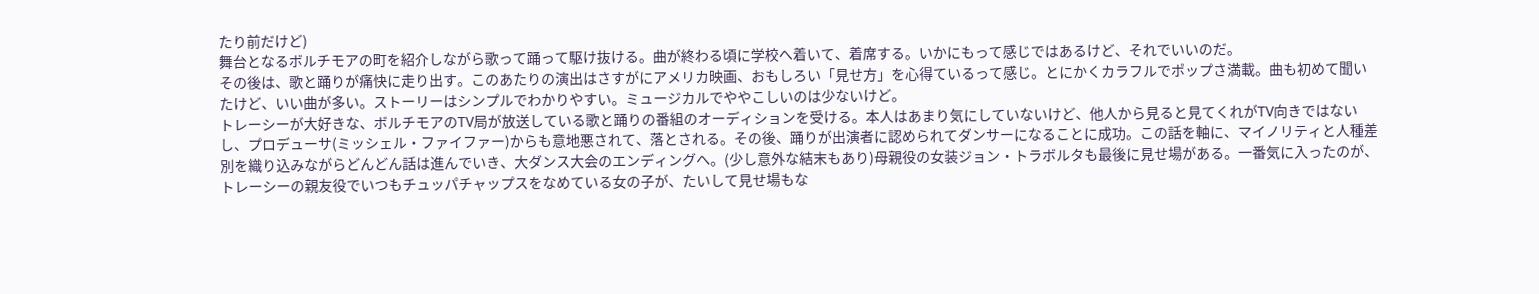たり前だけど)
舞台となるボルチモアの町を紹介しながら歌って踊って駆け抜ける。曲が終わる頃に学校へ着いて、着席する。いかにもって感じではあるけど、それでいいのだ。
その後は、歌と踊りが痛快に走り出す。このあたりの演出はさすがにアメリカ映画、おもしろい「見せ方」を心得ているって感じ。とにかくカラフルでポップさ満載。曲も初めて聞いたけど、いい曲が多い。ストーリーはシンプルでわかりやすい。ミュージカルでややこしいのは少ないけど。
トレーシーが大好きな、ボルチモアのTV局が放送している歌と踊りの番組のオーディションを受ける。本人はあまり気にしていないけど、他人から見ると見てくれがTV向きではないし、プロデューサ(ミッシェル・ファイファー)からも意地悪されて、落とされる。その後、踊りが出演者に認められてダンサーになることに成功。この話を軸に、マイノリティと人種差別を織り込みながらどんどん話は進んでいき、大ダンス大会のエンディングへ。(少し意外な結末もあり)母親役の女装ジョン・トラボルタも最後に見せ場がある。一番気に入ったのが、トレーシーの親友役でいつもチュッパチャップスをなめている女の子が、たいして見せ場もな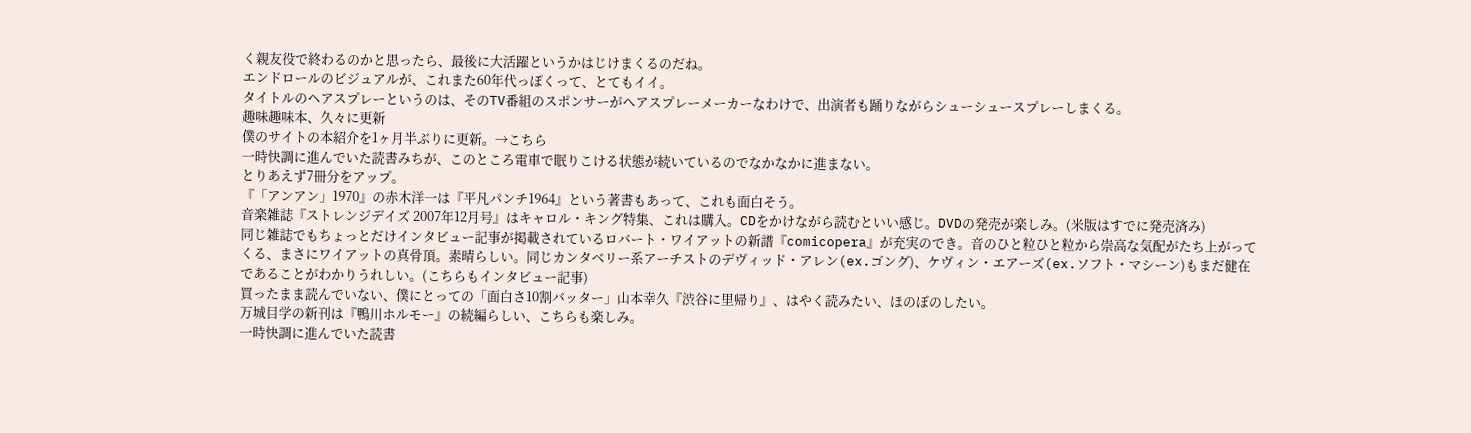く親友役で終わるのかと思ったら、最後に大活躍というかはじけまくるのだね。
エンドロールのビジュアルが、これまた60年代っぽくって、とてもイイ。
タイトルのヘアスプレーというのは、そのTV番組のスポンサーがヘアスプレーメーカーなわけで、出演者も踊りながらシューシュースプレーしまくる。
趣味趣味本、久々に更新
僕のサイトの本紹介を1ヶ月半ぶりに更新。→こちら
一時快調に進んでいた読書みちが、このところ電車で眠りこける状態が続いているのでなかなかに進まない。
とりあえず7冊分をアップ。
『「アンアン」1970』の赤木洋一は『平凡パンチ1964』という著書もあって、これも面白そう。
音楽雑誌『ストレンジデイズ 2007年12月号』はキャロル・キング特集、これは購入。CDをかけながら読むといい感じ。DVDの発売が楽しみ。(米版はすでに発売済み)
同じ雑誌でもちょっとだけインタビュー記事が掲載されているロバート・ワイアットの新譜『comicopera』が充実のでき。音のひと粒ひと粒から崇高な気配がたち上がってくる、まさにワイアットの真骨頂。素晴らしい。同じカンタベリー系アーチストのデヴィッド・アレン(ex.ゴング)、ケヴィン・エアーズ(ex.ソフト・マシーン)もまだ健在であることがわかりうれしい。(こちらもインタビュー記事)
買ったまま読んでいない、僕にとっての「面白さ10割バッター」山本幸久『渋谷に里帰り』、はやく読みたい、ほのぼのしたい。
万城目学の新刊は『鴨川ホルモー』の続編らしい、こちらも楽しみ。
一時快調に進んでいた読書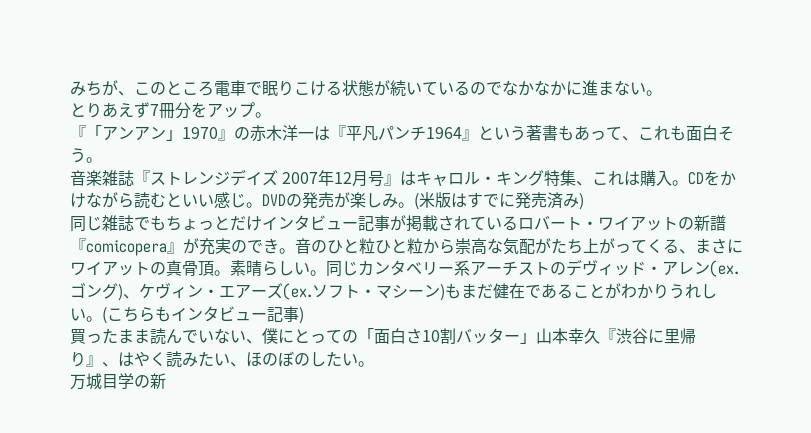みちが、このところ電車で眠りこける状態が続いているのでなかなかに進まない。
とりあえず7冊分をアップ。
『「アンアン」1970』の赤木洋一は『平凡パンチ1964』という著書もあって、これも面白そう。
音楽雑誌『ストレンジデイズ 2007年12月号』はキャロル・キング特集、これは購入。CDをかけながら読むといい感じ。DVDの発売が楽しみ。(米版はすでに発売済み)
同じ雑誌でもちょっとだけインタビュー記事が掲載されているロバート・ワイアットの新譜『comicopera』が充実のでき。音のひと粒ひと粒から崇高な気配がたち上がってくる、まさにワイアットの真骨頂。素晴らしい。同じカンタベリー系アーチストのデヴィッド・アレン(ex.ゴング)、ケヴィン・エアーズ(ex.ソフト・マシーン)もまだ健在であることがわかりうれしい。(こちらもインタビュー記事)
買ったまま読んでいない、僕にとっての「面白さ10割バッター」山本幸久『渋谷に里帰り』、はやく読みたい、ほのぼのしたい。
万城目学の新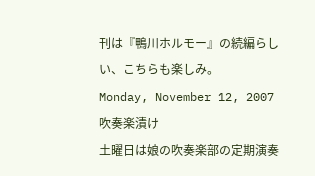刊は『鴨川ホルモー』の続編らしい、こちらも楽しみ。
Monday, November 12, 2007
吹奏楽漬け
土曜日は娘の吹奏楽部の定期演奏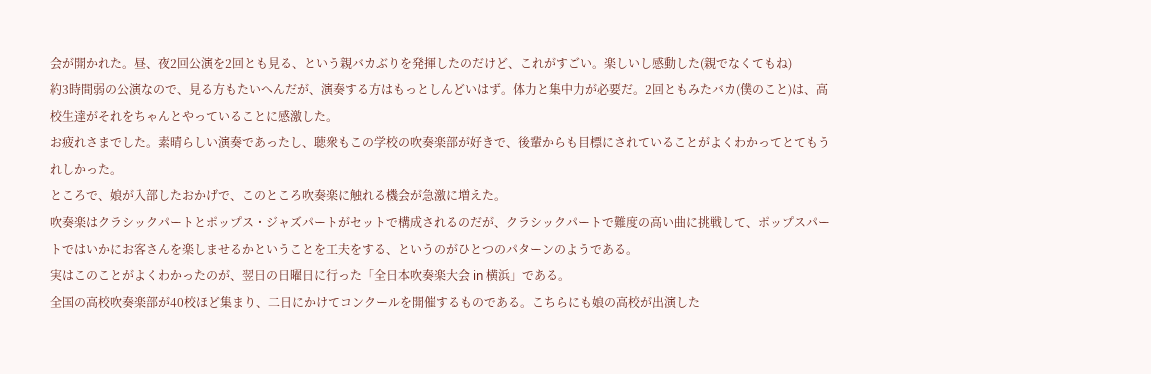会が開かれた。昼、夜2回公演を2回とも見る、という親バカぶりを発揮したのだけど、これがすごい。楽しいし感動した(親でなくてもね)
約3時間弱の公演なので、見る方もたいへんだが、演奏する方はもっとしんどいはず。体力と集中力が必要だ。2回ともみたバカ(僕のこと)は、高校生達がそれをちゃんとやっていることに感激した。
お疲れさまでした。素晴らしい演奏であったし、聴衆もこの学校の吹奏楽部が好きで、後輩からも目標にされていることがよくわかってとてもうれしかった。
ところで、娘が入部したおかげで、このところ吹奏楽に触れる機会が急激に増えた。
吹奏楽はクラシックパートとポップス・ジャズパートがセットで構成されるのだが、クラシックパートで難度の高い曲に挑戦して、ポップスパートではいかにお客さんを楽しませるかということを工夫をする、というのがひとつのパターンのようである。
実はこのことがよくわかったのが、翌日の日曜日に行った「全日本吹奏楽大会 in 横浜」である。
全国の高校吹奏楽部が40校ほど集まり、二日にかけてコンクールを開催するものである。こちらにも娘の高校が出演した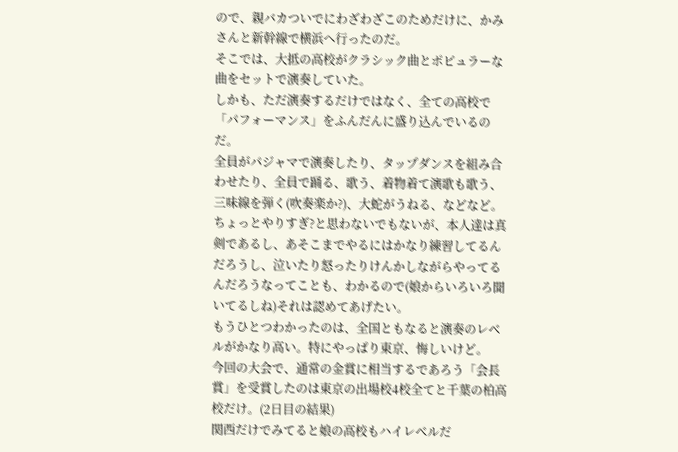ので、親バカついでにわざわざこのためだけに、かみさんと新幹線で横浜へ行ったのだ。
そこでは、大抵の高校がクラシック曲とポピュラーな曲をセットで演奏していた。
しかも、ただ演奏するだけではなく、全ての高校で「パフォーマンス」をふんだんに盛り込んでいるのだ。
全員がパジャマで演奏したり、タップダンスを組み合わせたり、全員で踊る、歌う、着物着て演歌も歌う、三味線を弾く(吹奏楽か?)、大蛇がうねる、などなど。ちょっとやりすぎ?と思わないでもないが、本人達は真剣であるし、あそこまでやるにはかなり練習してるんだろうし、泣いたり怒ったりけんかしながらやってるんだろうなってことも、わかるので(娘からいろいろ聞いてるしね)それは認めてあげたい。
もうひとつわかったのは、全国ともなると演奏のレベルがかなり高い。特にやっぱり東京、悔しいけど。
今回の大会で、通常の金賞に相当するであろう「会長賞」を受賞したのは東京の出場校4校全てと千葉の柏高校だけ。(2日目の結果)
関西だけでみてると娘の高校もハイレベルだ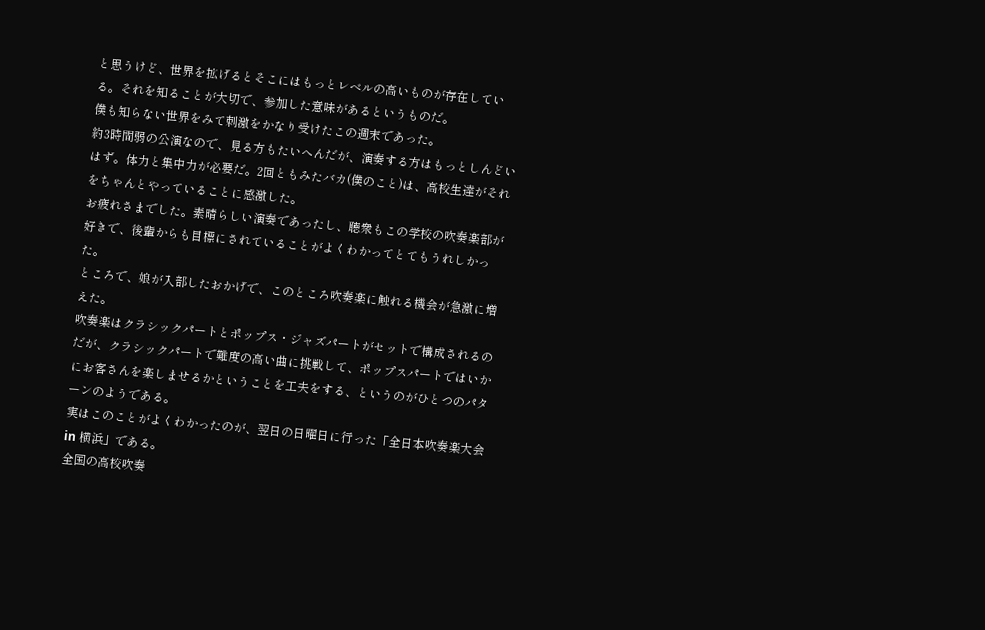と思うけど、世界を拡げるとそこにはもっとレベルの高いものが存在している。それを知ることが大切で、参加した意味があるというものだ。
僕も知らない世界をみて刺激をかなり受けたこの週末であった。
約3時間弱の公演なので、見る方もたいへんだが、演奏する方はもっとしんどいはず。体力と集中力が必要だ。2回ともみたバカ(僕のこと)は、高校生達がそれをちゃんとやっていることに感激した。
お疲れさまでした。素晴らしい演奏であったし、聴衆もこの学校の吹奏楽部が好きで、後輩からも目標にされていることがよくわかってとてもうれしかった。
ところで、娘が入部したおかげで、このところ吹奏楽に触れる機会が急激に増えた。
吹奏楽はクラシックパートとポップス・ジャズパートがセットで構成されるのだが、クラシックパートで難度の高い曲に挑戦して、ポップスパートではいかにお客さんを楽しませるかということを工夫をする、というのがひとつのパターンのようである。
実はこのことがよくわかったのが、翌日の日曜日に行った「全日本吹奏楽大会 in 横浜」である。
全国の高校吹奏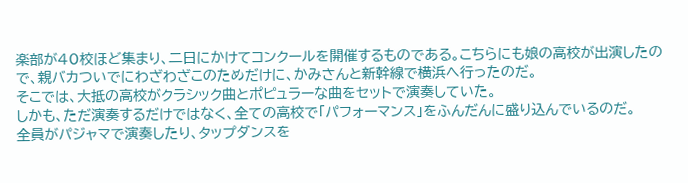楽部が40校ほど集まり、二日にかけてコンクールを開催するものである。こちらにも娘の高校が出演したので、親バカついでにわざわざこのためだけに、かみさんと新幹線で横浜へ行ったのだ。
そこでは、大抵の高校がクラシック曲とポピュラーな曲をセットで演奏していた。
しかも、ただ演奏するだけではなく、全ての高校で「パフォーマンス」をふんだんに盛り込んでいるのだ。
全員がパジャマで演奏したり、タップダンスを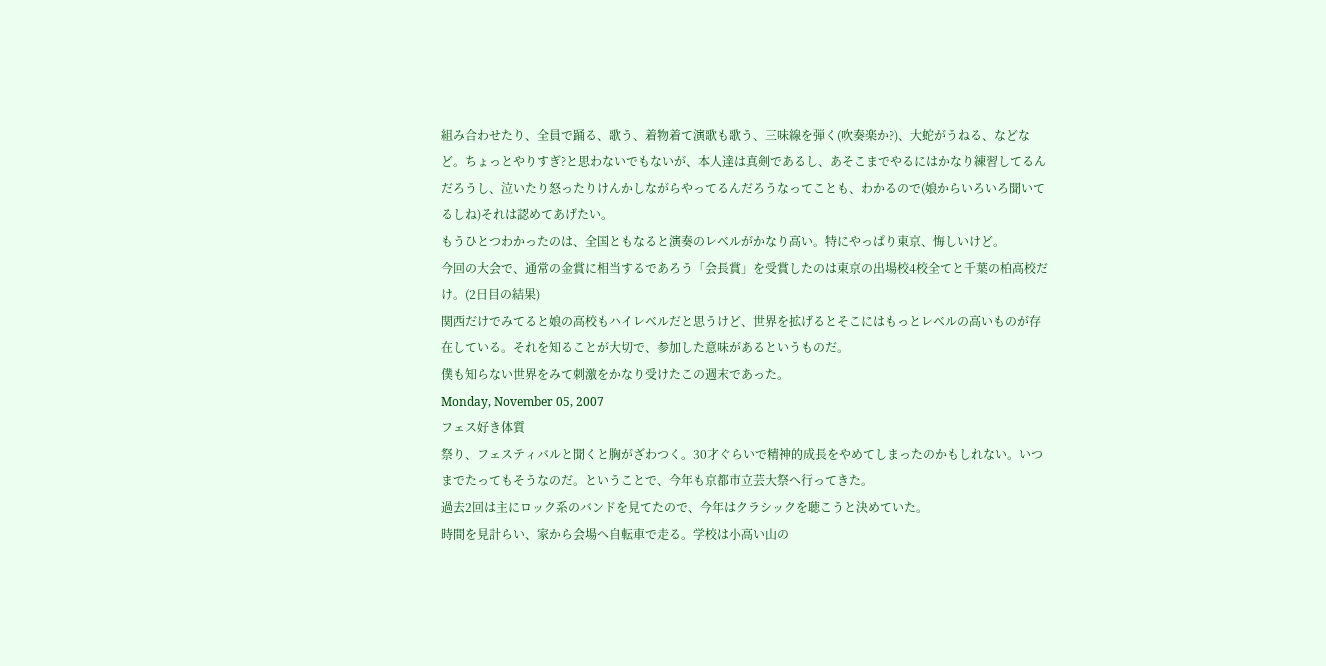組み合わせたり、全員で踊る、歌う、着物着て演歌も歌う、三味線を弾く(吹奏楽か?)、大蛇がうねる、などなど。ちょっとやりすぎ?と思わないでもないが、本人達は真剣であるし、あそこまでやるにはかなり練習してるんだろうし、泣いたり怒ったりけんかしながらやってるんだろうなってことも、わかるので(娘からいろいろ聞いてるしね)それは認めてあげたい。
もうひとつわかったのは、全国ともなると演奏のレベルがかなり高い。特にやっぱり東京、悔しいけど。
今回の大会で、通常の金賞に相当するであろう「会長賞」を受賞したのは東京の出場校4校全てと千葉の柏高校だけ。(2日目の結果)
関西だけでみてると娘の高校もハイレベルだと思うけど、世界を拡げるとそこにはもっとレベルの高いものが存在している。それを知ることが大切で、参加した意味があるというものだ。
僕も知らない世界をみて刺激をかなり受けたこの週末であった。
Monday, November 05, 2007
フェス好き体質
祭り、フェスティバルと聞くと胸がざわつく。30才ぐらいで精神的成長をやめてしまったのかもしれない。いつまでたってもそうなのだ。ということで、今年も京都市立芸大祭へ行ってきた。
過去2回は主にロック系のバンドを見てたので、今年はクラシックを聴こうと決めていた。
時間を見計らい、家から会場へ自転車で走る。学校は小高い山の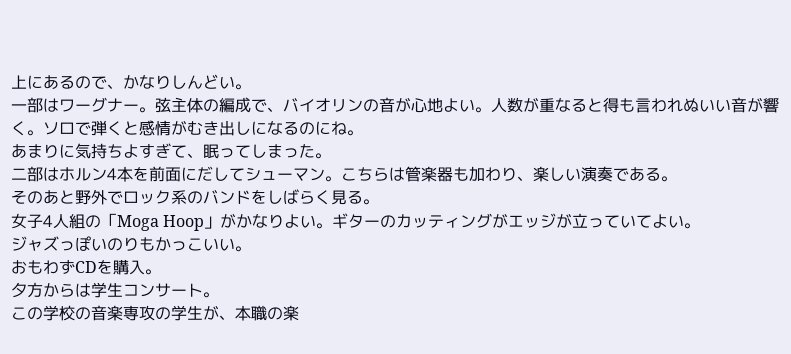上にあるので、かなりしんどい。
一部はワーグナー。弦主体の編成で、バイオリンの音が心地よい。人数が重なると得も言われぬいい音が響く。ソロで弾くと感情がむき出しになるのにね。
あまりに気持ちよすぎて、眠ってしまった。
二部はホルン4本を前面にだしてシューマン。こちらは管楽器も加わり、楽しい演奏である。
そのあと野外でロック系のバンドをしばらく見る。
女子4人組の「Moga Hoop」がかなりよい。ギターのカッティングがエッジが立っていてよい。
ジャズっぽいのりもかっこいい。
おもわずCDを購入。
夕方からは学生コンサート。
この学校の音楽専攻の学生が、本職の楽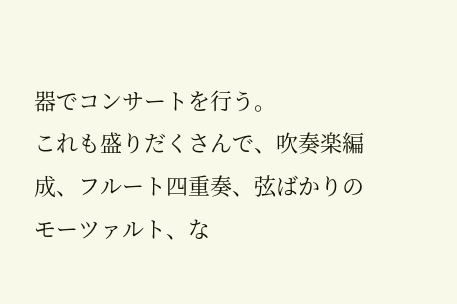器でコンサートを行う。
これも盛りだくさんで、吹奏楽編成、フルート四重奏、弦ばかりのモーツァルト、な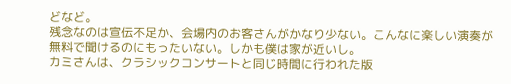どなど。
残念なのは宣伝不足か、会場内のお客さんがかなり少ない。こんなに楽しい演奏が無料で聞けるのにもったいない。しかも僕は家が近いし。
カミさんは、クラシックコンサートと同じ時間に行われた版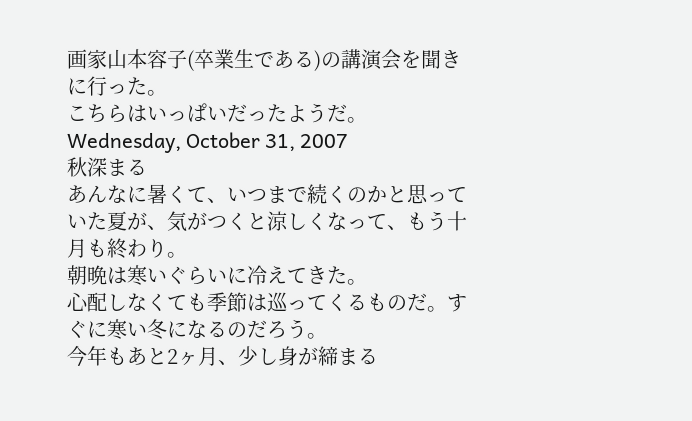画家山本容子(卒業生である)の講演会を聞きに行った。
こちらはいっぱいだったようだ。
Wednesday, October 31, 2007
秋深まる
あんなに暑くて、いつまで続くのかと思っていた夏が、気がつくと涼しくなって、もう十月も終わり。
朝晩は寒いぐらいに冷えてきた。
心配しなくても季節は巡ってくるものだ。すぐに寒い冬になるのだろう。
今年もあと2ヶ月、少し身が締まる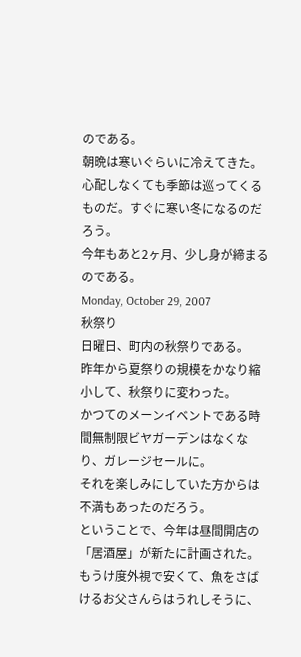のである。
朝晩は寒いぐらいに冷えてきた。
心配しなくても季節は巡ってくるものだ。すぐに寒い冬になるのだろう。
今年もあと2ヶ月、少し身が締まるのである。
Monday, October 29, 2007
秋祭り
日曜日、町内の秋祭りである。
昨年から夏祭りの規模をかなり縮小して、秋祭りに変わった。
かつてのメーンイベントである時間無制限ビヤガーデンはなくなり、ガレージセールに。
それを楽しみにしていた方からは不満もあったのだろう。
ということで、今年は昼間開店の「居酒屋」が新たに計画された。
もうけ度外視で安くて、魚をさばけるお父さんらはうれしそうに、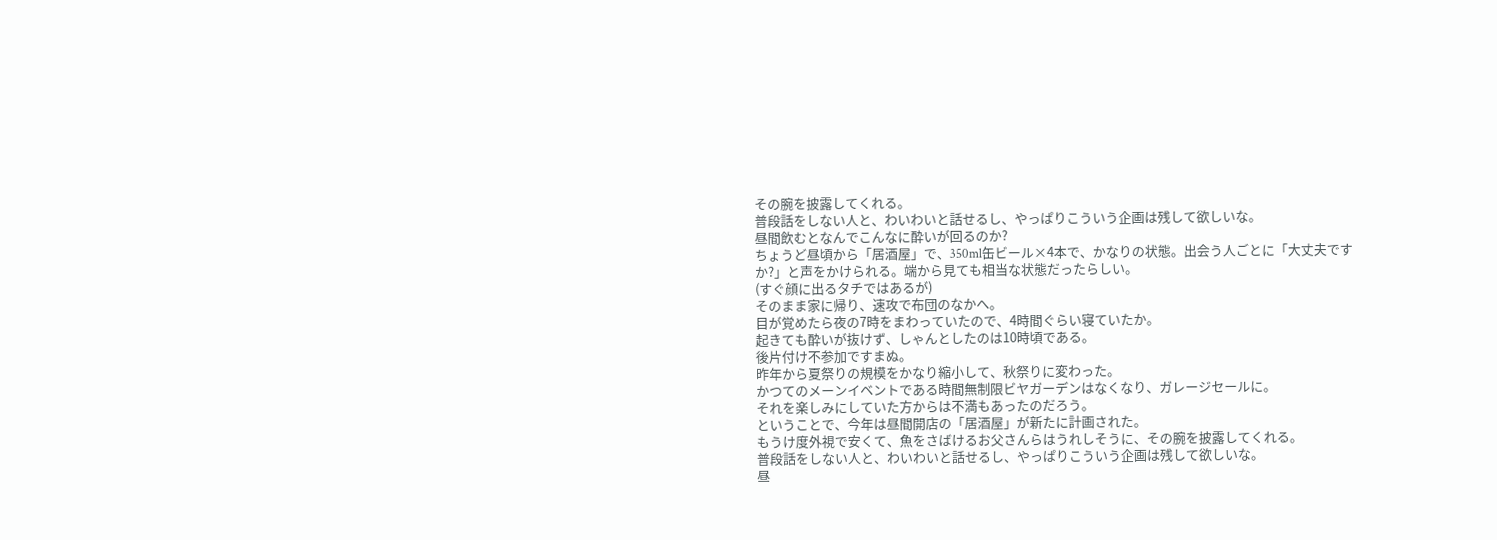その腕を披露してくれる。
普段話をしない人と、わいわいと話せるし、やっぱりこういう企画は残して欲しいな。
昼間飲むとなんでこんなに酔いが回るのか?
ちょうど昼頃から「居酒屋」で、350ml缶ビール×4本で、かなりの状態。出会う人ごとに「大丈夫ですか?」と声をかけられる。端から見ても相当な状態だったらしい。
(すぐ顔に出るタチではあるが)
そのまま家に帰り、速攻で布団のなかへ。
目が覚めたら夜の7時をまわっていたので、4時間ぐらい寝ていたか。
起きても酔いが抜けず、しゃんとしたのは10時頃である。
後片付け不参加ですまぬ。
昨年から夏祭りの規模をかなり縮小して、秋祭りに変わった。
かつてのメーンイベントである時間無制限ビヤガーデンはなくなり、ガレージセールに。
それを楽しみにしていた方からは不満もあったのだろう。
ということで、今年は昼間開店の「居酒屋」が新たに計画された。
もうけ度外視で安くて、魚をさばけるお父さんらはうれしそうに、その腕を披露してくれる。
普段話をしない人と、わいわいと話せるし、やっぱりこういう企画は残して欲しいな。
昼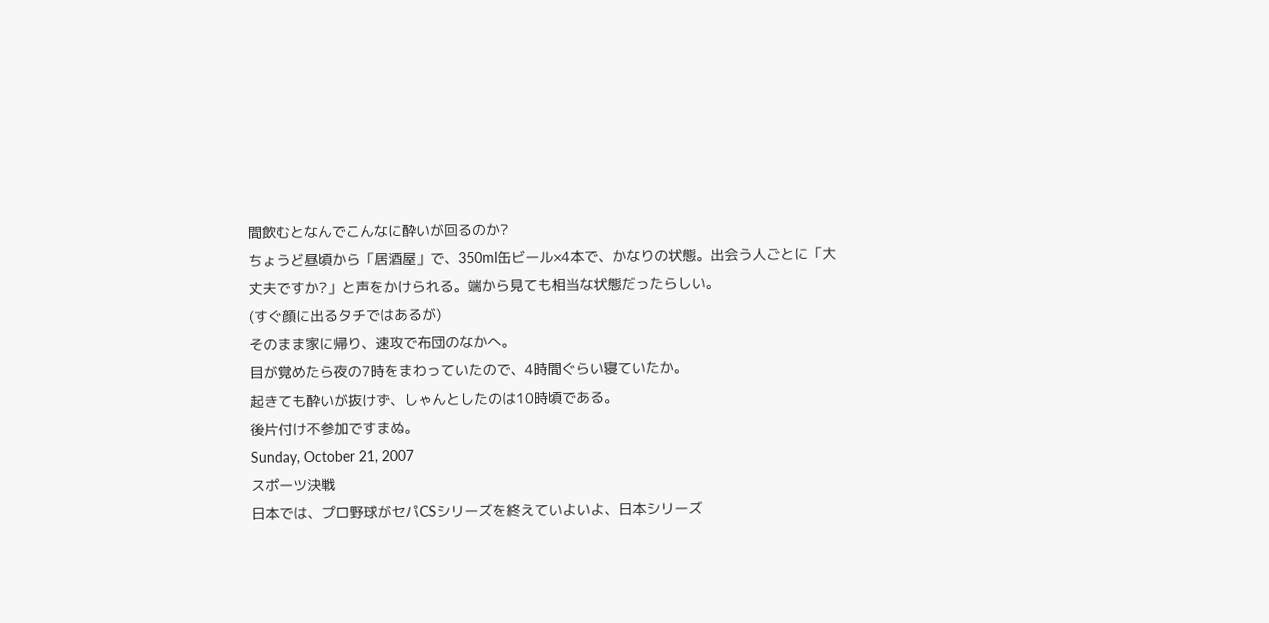間飲むとなんでこんなに酔いが回るのか?
ちょうど昼頃から「居酒屋」で、350ml缶ビール×4本で、かなりの状態。出会う人ごとに「大丈夫ですか?」と声をかけられる。端から見ても相当な状態だったらしい。
(すぐ顔に出るタチではあるが)
そのまま家に帰り、速攻で布団のなかへ。
目が覚めたら夜の7時をまわっていたので、4時間ぐらい寝ていたか。
起きても酔いが抜けず、しゃんとしたのは10時頃である。
後片付け不参加ですまぬ。
Sunday, October 21, 2007
スポーツ決戦
日本では、プロ野球がセパCSシリーズを終えていよいよ、日本シリーズ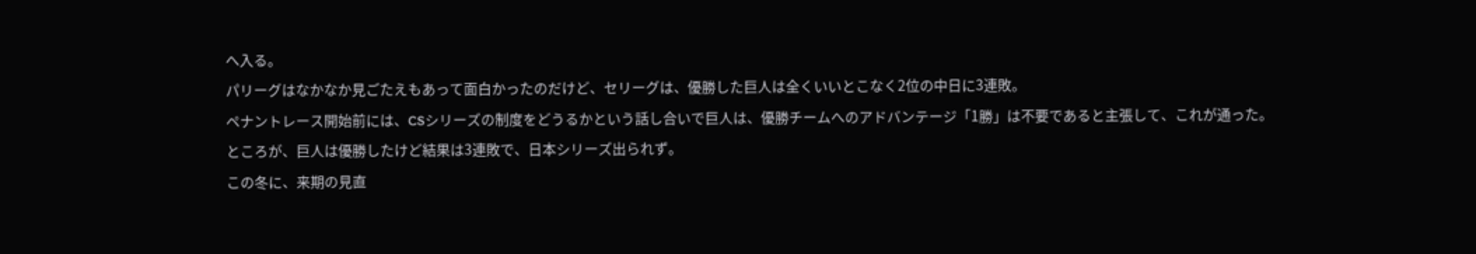へ入る。
パリーグはなかなか見ごたえもあって面白かったのだけど、セリーグは、優勝した巨人は全くいいとこなく2位の中日に3連敗。
ペナントレース開始前には、CSシリーズの制度をどうるかという話し合いで巨人は、優勝チームへのアドバンテージ「1勝」は不要であると主張して、これが通った。
ところが、巨人は優勝したけど結果は3連敗で、日本シリーズ出られず。
この冬に、来期の見直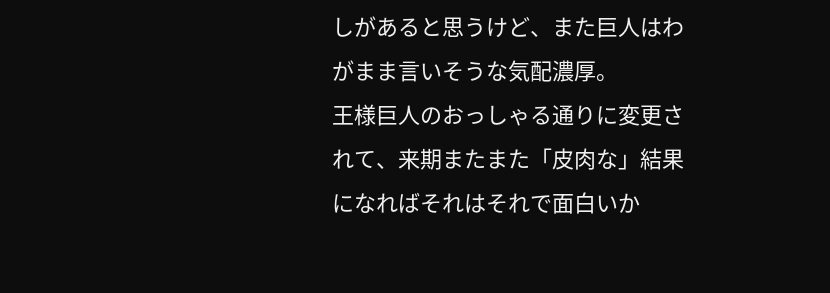しがあると思うけど、また巨人はわがまま言いそうな気配濃厚。
王様巨人のおっしゃる通りに変更されて、来期またまた「皮肉な」結果になればそれはそれで面白いか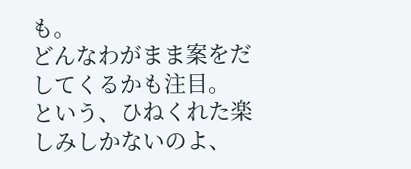も。
どんなわがまま案をだしてくるかも注目。
という、ひねくれた楽しみしかないのよ、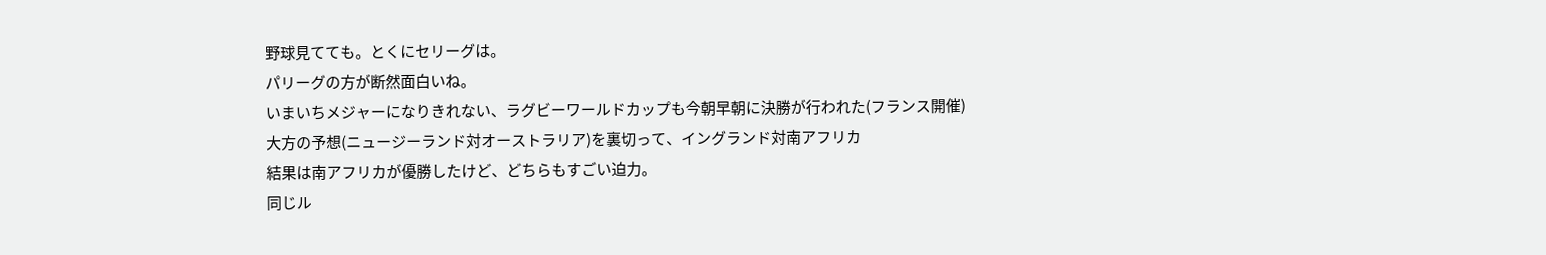野球見てても。とくにセリーグは。
パリーグの方が断然面白いね。
いまいちメジャーになりきれない、ラグビーワールドカップも今朝早朝に決勝が行われた(フランス開催)
大方の予想(ニュージーランド対オーストラリア)を裏切って、イングランド対南アフリカ
結果は南アフリカが優勝したけど、どちらもすごい迫力。
同じル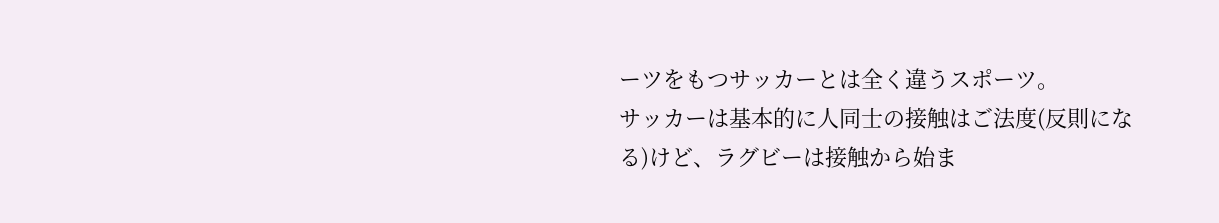ーツをもつサッカーとは全く違うスポーツ。
サッカーは基本的に人同士の接触はご法度(反則になる)けど、ラグビーは接触から始ま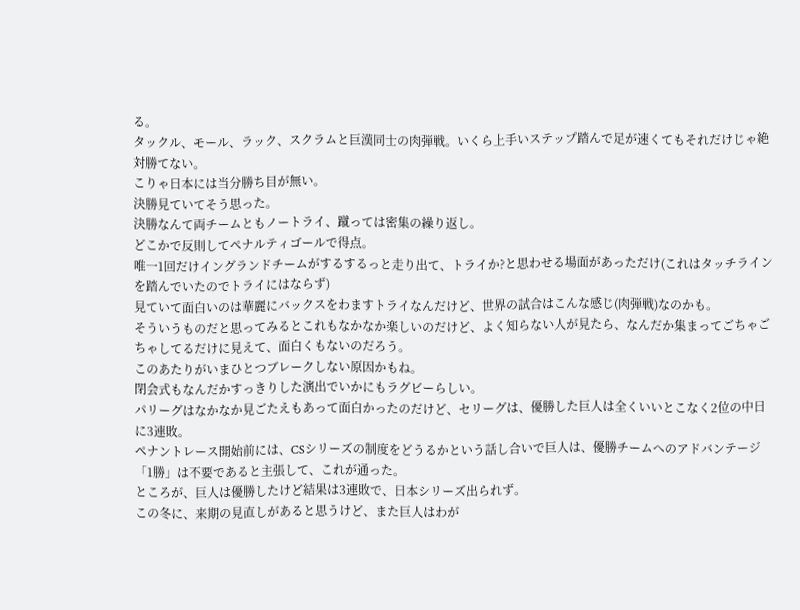る。
タックル、モール、ラック、スクラムと巨漢同士の肉弾戦。いくら上手いステップ踏んで足が速くてもそれだけじゃ絶対勝てない。
こりゃ日本には当分勝ち目が無い。
決勝見ていてそう思った。
決勝なんて両チームともノートライ、蹴っては密集の繰り返し。
どこかで反則してペナルティゴールで得点。
唯一1回だけイングランドチームがするするっと走り出て、トライか?と思わせる場面があっただけ(これはタッチラインを踏んでいたのでトライにはならず)
見ていて面白いのは華麗にバックスをわますトライなんだけど、世界の試合はこんな感じ(肉弾戦)なのかも。
そういうものだと思ってみるとこれもなかなか楽しいのだけど、よく知らない人が見たら、なんだか集まってごちゃごちゃしてるだけに見えて、面白くもないのだろう。
このあたりがいまひとつブレークしない原因かもね。
閉会式もなんだかすっきりした演出でいかにもラグビーらしい。
パリーグはなかなか見ごたえもあって面白かったのだけど、セリーグは、優勝した巨人は全くいいとこなく2位の中日に3連敗。
ペナントレース開始前には、CSシリーズの制度をどうるかという話し合いで巨人は、優勝チームへのアドバンテージ「1勝」は不要であると主張して、これが通った。
ところが、巨人は優勝したけど結果は3連敗で、日本シリーズ出られず。
この冬に、来期の見直しがあると思うけど、また巨人はわが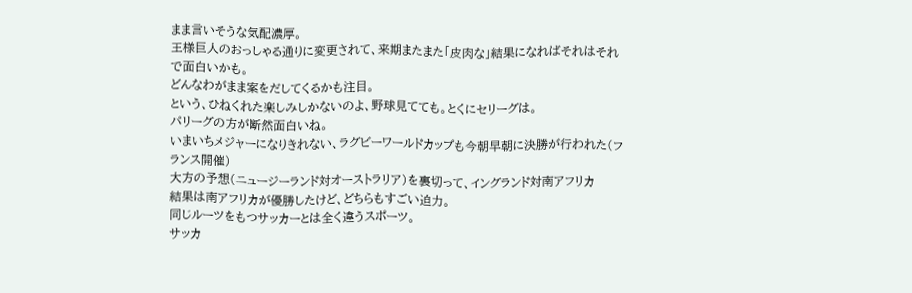まま言いそうな気配濃厚。
王様巨人のおっしゃる通りに変更されて、来期またまた「皮肉な」結果になればそれはそれで面白いかも。
どんなわがまま案をだしてくるかも注目。
という、ひねくれた楽しみしかないのよ、野球見てても。とくにセリーグは。
パリーグの方が断然面白いね。
いまいちメジャーになりきれない、ラグビーワールドカップも今朝早朝に決勝が行われた(フランス開催)
大方の予想(ニュージーランド対オーストラリア)を裏切って、イングランド対南アフリカ
結果は南アフリカが優勝したけど、どちらもすごい迫力。
同じルーツをもつサッカーとは全く違うスポーツ。
サッカ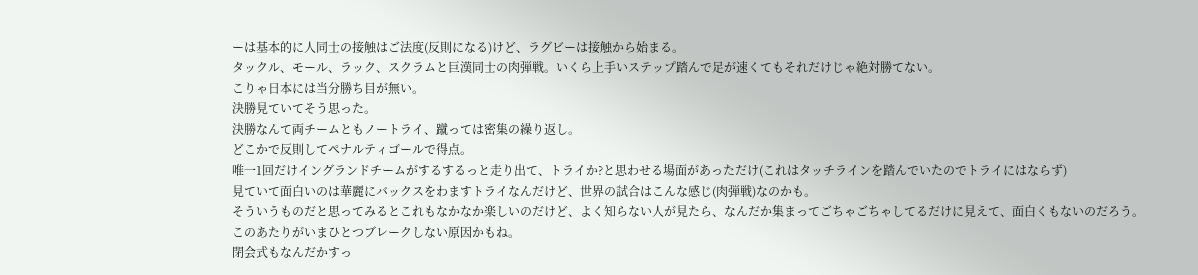ーは基本的に人同士の接触はご法度(反則になる)けど、ラグビーは接触から始まる。
タックル、モール、ラック、スクラムと巨漢同士の肉弾戦。いくら上手いステップ踏んで足が速くてもそれだけじゃ絶対勝てない。
こりゃ日本には当分勝ち目が無い。
決勝見ていてそう思った。
決勝なんて両チームともノートライ、蹴っては密集の繰り返し。
どこかで反則してペナルティゴールで得点。
唯一1回だけイングランドチームがするするっと走り出て、トライか?と思わせる場面があっただけ(これはタッチラインを踏んでいたのでトライにはならず)
見ていて面白いのは華麗にバックスをわますトライなんだけど、世界の試合はこんな感じ(肉弾戦)なのかも。
そういうものだと思ってみるとこれもなかなか楽しいのだけど、よく知らない人が見たら、なんだか集まってごちゃごちゃしてるだけに見えて、面白くもないのだろう。
このあたりがいまひとつブレークしない原因かもね。
閉会式もなんだかすっ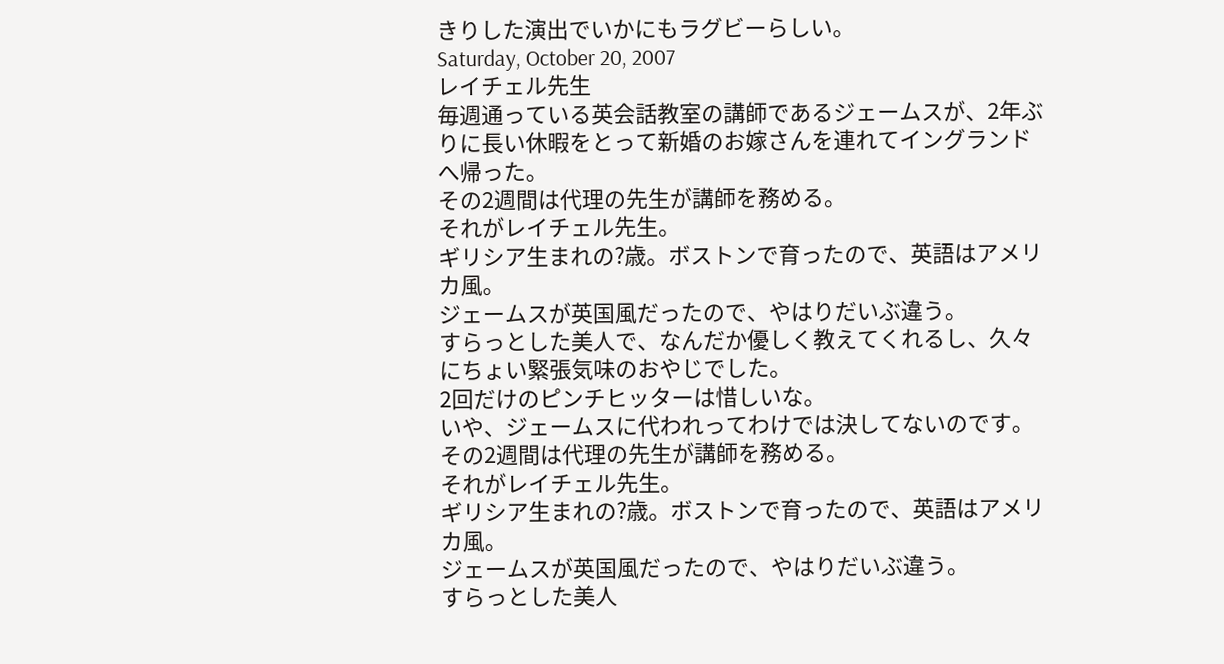きりした演出でいかにもラグビーらしい。
Saturday, October 20, 2007
レイチェル先生
毎週通っている英会話教室の講師であるジェームスが、2年ぶりに長い休暇をとって新婚のお嫁さんを連れてイングランドへ帰った。
その2週間は代理の先生が講師を務める。
それがレイチェル先生。
ギリシア生まれの?歳。ボストンで育ったので、英語はアメリカ風。
ジェームスが英国風だったので、やはりだいぶ違う。
すらっとした美人で、なんだか優しく教えてくれるし、久々にちょい緊張気味のおやじでした。
2回だけのピンチヒッターは惜しいな。
いや、ジェームスに代われってわけでは決してないのです。
その2週間は代理の先生が講師を務める。
それがレイチェル先生。
ギリシア生まれの?歳。ボストンで育ったので、英語はアメリカ風。
ジェームスが英国風だったので、やはりだいぶ違う。
すらっとした美人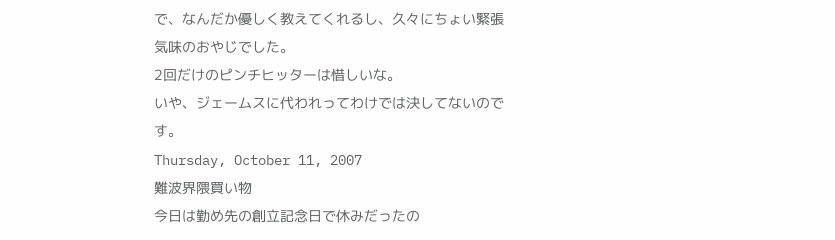で、なんだか優しく教えてくれるし、久々にちょい緊張気味のおやじでした。
2回だけのピンチヒッターは惜しいな。
いや、ジェームスに代われってわけでは決してないのです。
Thursday, October 11, 2007
難波界隈買い物
今日は勤め先の創立記念日で休みだったの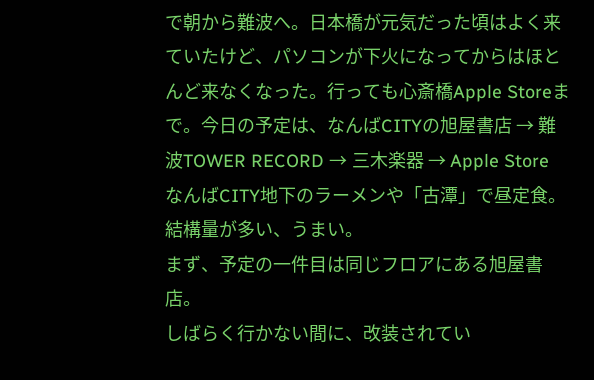で朝から難波へ。日本橋が元気だった頃はよく来ていたけど、パソコンが下火になってからはほとんど来なくなった。行っても心斎橋Apple Storeまで。今日の予定は、なんばCITYの旭屋書店 → 難波TOWER RECORD → 三木楽器 → Apple Store
なんばCITY地下のラーメンや「古潭」で昼定食。結構量が多い、うまい。
まず、予定の一件目は同じフロアにある旭屋書店。
しばらく行かない間に、改装されてい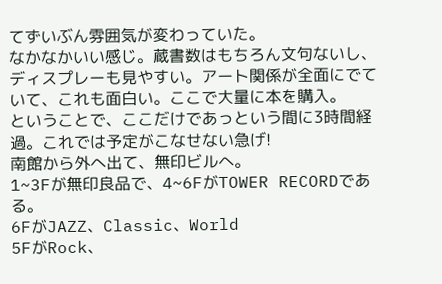てずいぶん雰囲気が変わっていた。
なかなかいい感じ。蔵書数はもちろん文句ないし、ディスプレーも見やすい。アート関係が全面にでていて、これも面白い。ここで大量に本を購入。
ということで、ここだけであっという間に3時間経過。これでは予定がこなせない急げ!
南館から外へ出て、無印ビルへ。
1~3Fが無印良品で、4~6FがTOWER RECORDである。
6FがJAZZ、Classic、World
5FがRock、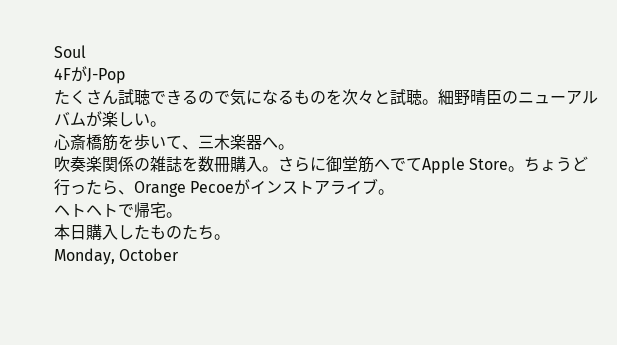Soul
4FがJ-Pop
たくさん試聴できるので気になるものを次々と試聴。細野晴臣のニューアルバムが楽しい。
心斎橋筋を歩いて、三木楽器へ。
吹奏楽関係の雑誌を数冊購入。さらに御堂筋へでてApple Store。ちょうど行ったら、Orange Pecoeがインストアライブ。
ヘトヘトで帰宅。
本日購入したものたち。
Monday, October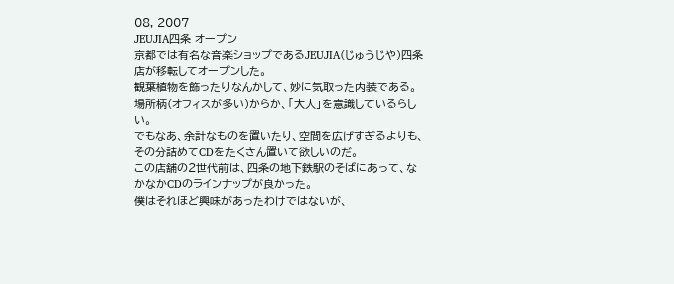08, 2007
JEUJIA四条 オープン
京都では有名な音楽ショップであるJEUJIA(じゅうじや)四条店が移転してオープンした。
観葉植物を飾ったりなんかして、妙に気取った内装である。
場所柄(オフィスが多い)からか、「大人」を意識しているらしい。
でもなあ、余計なものを置いたり、空間を広げすぎるよりも、その分詰めてCDをたくさん置いて欲しいのだ。
この店舗の2世代前は、四条の地下鉄駅のそばにあって、なかなかCDのラインナップが良かった。
僕はそれほど興味があったわけではないが、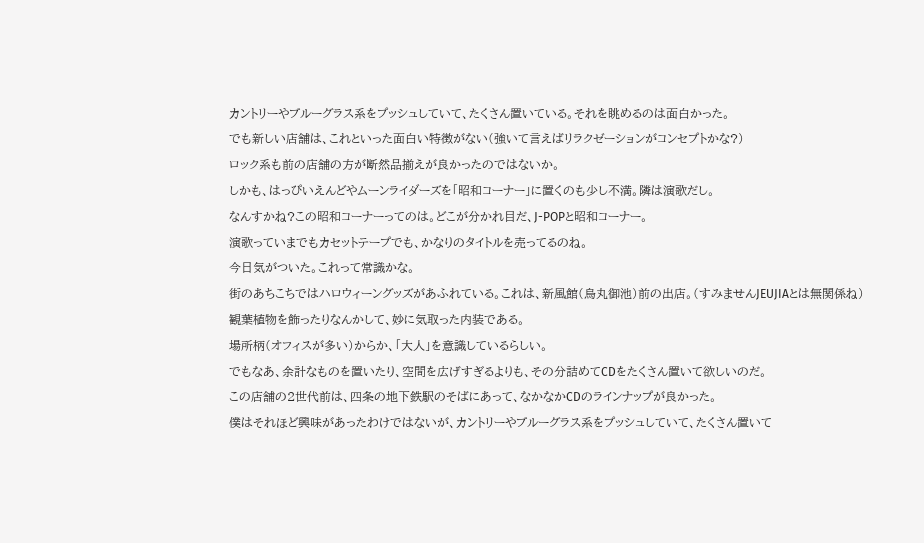カントリーやブルーグラス系をプッシュしていて、たくさん置いている。それを眺めるのは面白かった。
でも新しい店舗は、これといった面白い特徴がない(強いて言えばリラクゼーションがコンセプトかな?)
ロック系も前の店舗の方が断然品揃えが良かったのではないか。
しかも、はっぴいえんどやムーンライダーズを「昭和コーナー」に置くのも少し不満。隣は演歌だし。
なんすかね?この昭和コーナーってのは。どこが分かれ目だ、J-POPと昭和コーナー。
演歌っていまでもカセットテープでも、かなりのタイトルを売ってるのね。
今日気がついた。これって常識かな。
街のあちこちではハロウィーングッズがあふれている。これは、新風館(烏丸御池)前の出店。(すみませんJEUJIAとは無関係ね)
観葉植物を飾ったりなんかして、妙に気取った内装である。
場所柄(オフィスが多い)からか、「大人」を意識しているらしい。
でもなあ、余計なものを置いたり、空間を広げすぎるよりも、その分詰めてCDをたくさん置いて欲しいのだ。
この店舗の2世代前は、四条の地下鉄駅のそばにあって、なかなかCDのラインナップが良かった。
僕はそれほど興味があったわけではないが、カントリーやブルーグラス系をプッシュしていて、たくさん置いて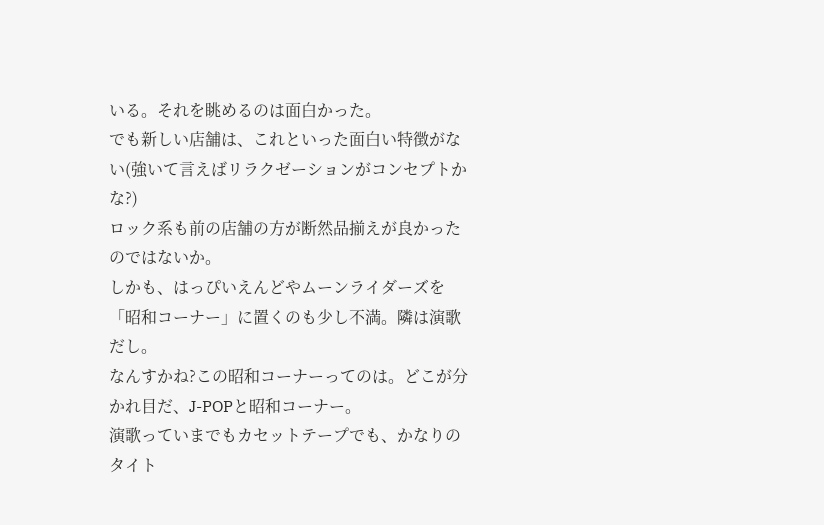いる。それを眺めるのは面白かった。
でも新しい店舗は、これといった面白い特徴がない(強いて言えばリラクゼーションがコンセプトかな?)
ロック系も前の店舗の方が断然品揃えが良かったのではないか。
しかも、はっぴいえんどやムーンライダーズを「昭和コーナー」に置くのも少し不満。隣は演歌だし。
なんすかね?この昭和コーナーってのは。どこが分かれ目だ、J-POPと昭和コーナー。
演歌っていまでもカセットテープでも、かなりのタイト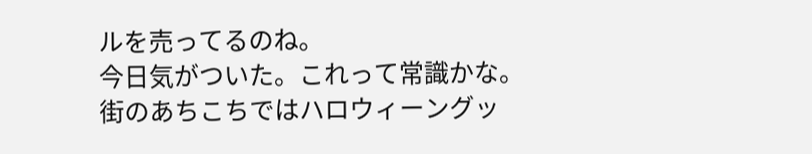ルを売ってるのね。
今日気がついた。これって常識かな。
街のあちこちではハロウィーングッ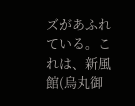ズがあふれている。これは、新風館(烏丸御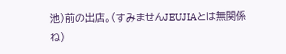池)前の出店。(すみませんJEUJIAとは無関係ね)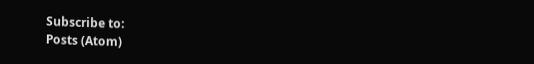Subscribe to:
Posts (Atom)